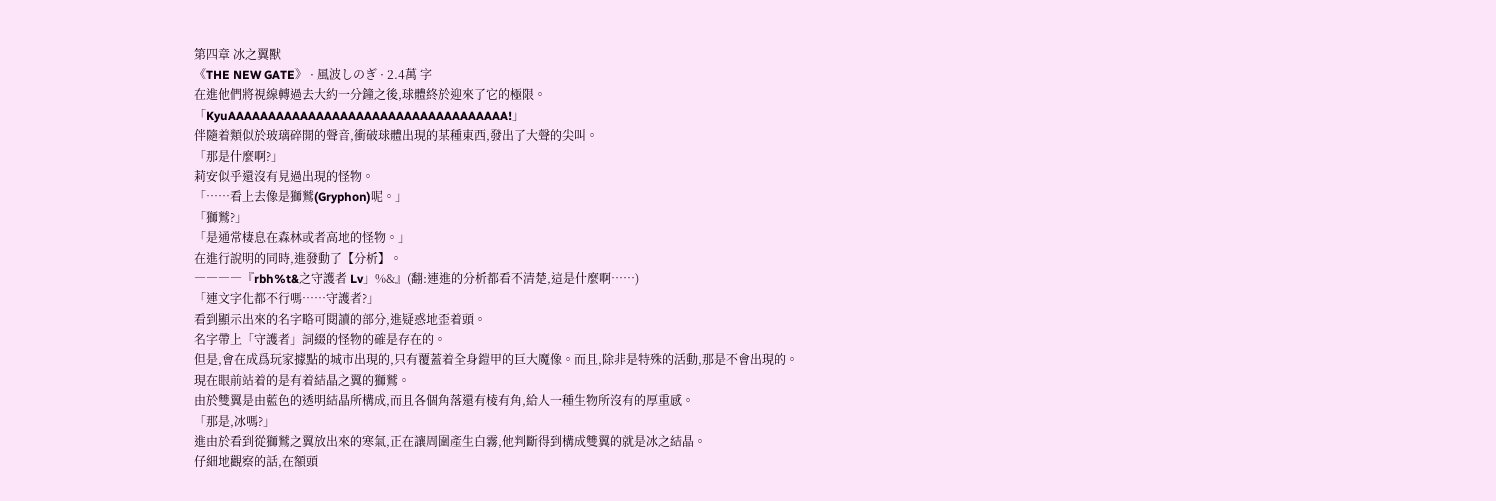第四章 冰之翼獸
《THE NEW GATE》 · 風波しのぎ · 2.4萬 字
在進他們將視線轉過去大約一分鐘之後,球體終於迎來了它的極限。
「KyuAAAAAAAAAAAAAAAAAAAAAAAAAAAAAAAAAAA!」
伴隨着類似於玻璃碎開的聲音,衝破球體出現的某種東西,發出了大聲的尖叫。
「那是什麼啊?」
莉安似乎還沒有見過出現的怪物。
「……看上去像是獅鷲(Gryphon)呢。」
「獅鷲?」
「是通常棲息在森林或者高地的怪物。」
在進行說明的同時,進發動了【分析】。
――――『rbh%t&之守護者 Lv」%&』(翻:連進的分析都看不清楚,這是什麼啊……)
「連文字化都不行嗎……守護者?」
看到顯示出來的名字略可閱讀的部分,進疑惑地歪着頭。
名字帶上「守護者」詞綴的怪物的確是存在的。
但是,會在成爲玩家據點的城市出現的,只有覆蓋着全身鎧甲的巨大魔像。而且,除非是特殊的活動,那是不會出現的。
現在眼前站着的是有着結晶之翼的獅鷲。
由於雙翼是由藍色的透明結晶所構成,而且各個角落還有棱有角,給人一種生物所沒有的厚重感。
「那是,冰嗎?」
進由於看到從獅鷲之翼放出來的寒氣,正在讓周圍產生白霧,他判斷得到構成雙翼的就是冰之結晶。
仔細地觀察的話,在額頭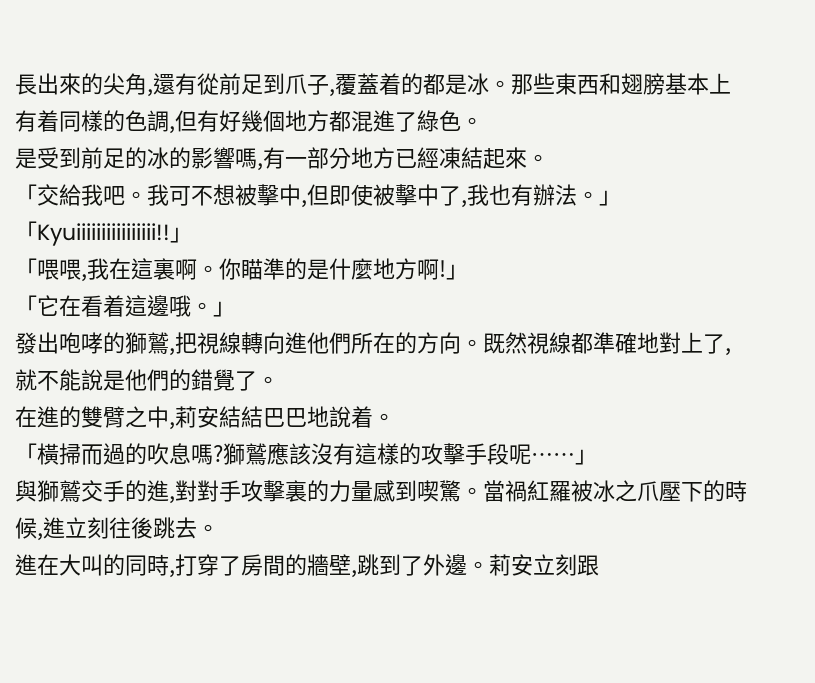長出來的尖角,還有從前足到爪子,覆蓋着的都是冰。那些東西和翅膀基本上有着同樣的色調,但有好幾個地方都混進了綠色。
是受到前足的冰的影響嗎,有一部分地方已經凍結起來。
「交給我吧。我可不想被擊中,但即使被擊中了,我也有辦法。」
「Kyuiiiiiiiiiiiiiiii!!」
「喂喂,我在這裏啊。你瞄準的是什麼地方啊!」
「它在看着這邊哦。」
發出咆哮的獅鷲,把視線轉向進他們所在的方向。既然視線都準確地對上了,就不能說是他們的錯覺了。
在進的雙臂之中,莉安結結巴巴地說着。
「橫掃而過的吹息嗎?獅鷲應該沒有這樣的攻擊手段呢……」
與獅鷲交手的進,對對手攻擊裏的力量感到喫驚。當禍紅羅被冰之爪壓下的時候,進立刻往後跳去。
進在大叫的同時,打穿了房間的牆壁,跳到了外邊。莉安立刻跟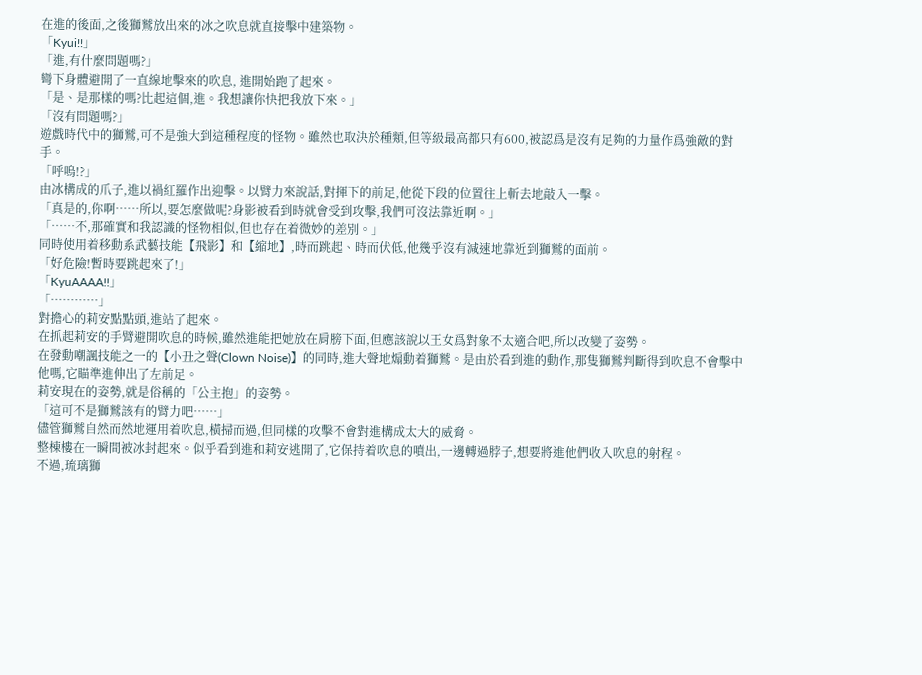在進的後面,之後獅鷲放出來的冰之吹息就直接擊中建築物。
「Kyui!!」
「進,有什麼問題嗎?」
彎下身體避開了一直線地擊來的吹息, 進開始跑了起來。
「是、是那樣的嗎?比起這個,進。我想讓你快把我放下來。」
「沒有問題嗎?」
遊戲時代中的獅鷲,可不是強大到這種程度的怪物。雖然也取決於種類,但等級最高都只有600,被認爲是沒有足夠的力量作爲強敵的對手。
「呼嗚!?」
由冰構成的爪子,進以禍紅羅作出迎擊。以臂力來說話,對揮下的前足,他從下段的位置往上斬去地敲入一擊。
「真是的,你啊……所以,要怎麼做呢?身影被看到時就會受到攻擊,我們可沒法靠近啊。」
「……不,那確實和我認識的怪物相似,但也存在着微妙的差別。」
同時使用着移動系武藝技能【飛影】和【縮地】,時而跳起、時而伏低,他幾乎沒有減速地靠近到獅鷲的面前。
「好危險!暫時要跳起來了!」
「KyuAAAA!!」
「…………」
對擔心的莉安點點頭,進站了起來。
在抓起莉安的手臂避開吹息的時候,雖然進能把她放在肩膀下面,但應該說以王女爲對象不太適合吧,所以改變了姿勢。
在發動嘲諷技能之一的【小丑之聲(Clown Noise)】的同時,進大聲地煽動着獅鷲。是由於看到進的動作,那隻獅鷲判斷得到吹息不會擊中他嗎,它瞄準進伸出了左前足。
莉安現在的姿勢,就是俗稱的「公主抱」的姿勢。
「這可不是獅鷲該有的臂力吧……」
儘管獅鷲自然而然地運用着吹息,橫掃而過,但同樣的攻擊不會對進構成太大的威脅。
整棟樓在一瞬間被冰封起來。似乎看到進和莉安逃開了,它保持着吹息的噴出,一邊轉過脖子,想要將進他們收入吹息的射程。
不過,琉璃獅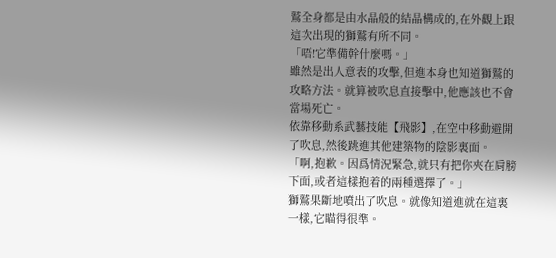鷲全身都是由水晶般的結晶構成的,在外觀上跟這次出現的獅鷲有所不同。
「唔!它準備幹什麼嗎。」
雖然是出人意表的攻擊,但進本身也知道獅鷲的攻略方法。就算被吹息直接擊中,他應該也不會當場死亡。
依靠移動系武藝技能【飛影】,在空中移動避開了吹息,然後跳進其他建築物的陰影裏面。
「啊,抱歉。因爲情況緊急,就只有把你夾在肩膀下面,或者這樣抱着的兩種選擇了。」
獅鷲果斷地噴出了吹息。就像知道進就在這裏一樣,它瞄得很準。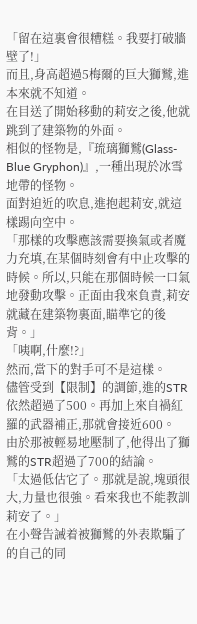「留在這裏會很糟糕。我要打破牆壁了!」
而且,身高超過5梅爾的巨大獅鷲,進本來就不知道。
在目送了開始移動的莉安之後,他就跳到了建築物的外面。
相似的怪物是,『琉璃獅鷲(Glass-Blue Gryphon)』,一種出現於冰雪地帶的怪物。
面對迫近的吹息,進抱起莉安,就這樣踢向空中。
「那樣的攻擊應該需要換氣或者魔力充填,在某個時刻會有中止攻擊的時候。所以,只能在那個時候一口氣地發動攻擊。正面由我來負責,莉安就藏在建築物裏面,瞄準它的後背。」
「咦啊,什麼!?」
然而,當下的對手可不是這樣。
儘管受到【限制】的調節,進的STR依然超過了500。再加上來自禍紅羅的武器補正,那就會接近600。
由於那被輕易地壓制了,他得出了獅鷲的STR超過了700的結論。
「太過低估它了。那就是說,塊頭很大,力量也很強。看來我也不能教訓莉安了。」
在小聲告誡着被獅鷲的外表欺騙了的自己的同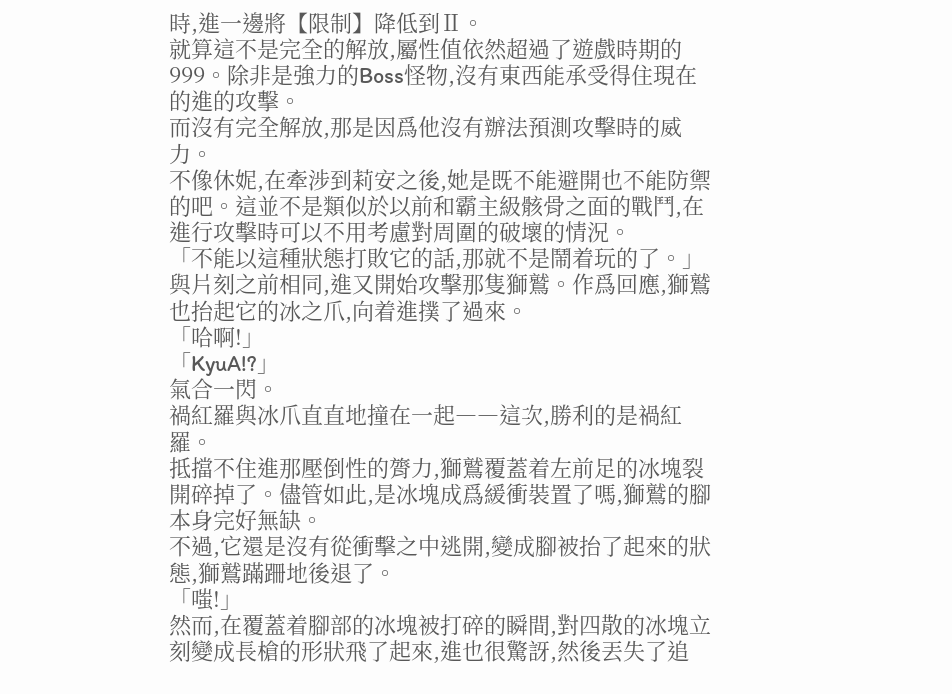時,進一邊將【限制】降低到Ⅱ。
就算這不是完全的解放,屬性值依然超過了遊戲時期的999。除非是強力的Boss怪物,沒有東西能承受得住現在的進的攻擊。
而沒有完全解放,那是因爲他沒有辦法預測攻擊時的威力。
不像休妮,在牽涉到莉安之後,她是既不能避開也不能防禦的吧。這並不是類似於以前和霸主級骸骨之面的戰鬥,在進行攻擊時可以不用考慮對周圍的破壞的情況。
「不能以這種狀態打敗它的話,那就不是鬧着玩的了。」
與片刻之前相同,進又開始攻擊那隻獅鷲。作爲回應,獅鷲也抬起它的冰之爪,向着進撲了過來。
「哈啊!」
「KyuA!?」
氣合一閃。
禍紅羅與冰爪直直地撞在一起――這次,勝利的是禍紅羅。
抵擋不住進那壓倒性的膂力,獅鷲覆蓋着左前足的冰塊裂開碎掉了。儘管如此,是冰塊成爲緩衝裝置了嗎,獅鷲的腳本身完好無缺。
不過,它還是沒有從衝擊之中逃開,變成腳被抬了起來的狀態,獅鷲蹣跚地後退了。
「嗤!」
然而,在覆蓋着腳部的冰塊被打碎的瞬間,對四散的冰塊立刻變成長槍的形狀飛了起來,進也很驚訝,然後丟失了追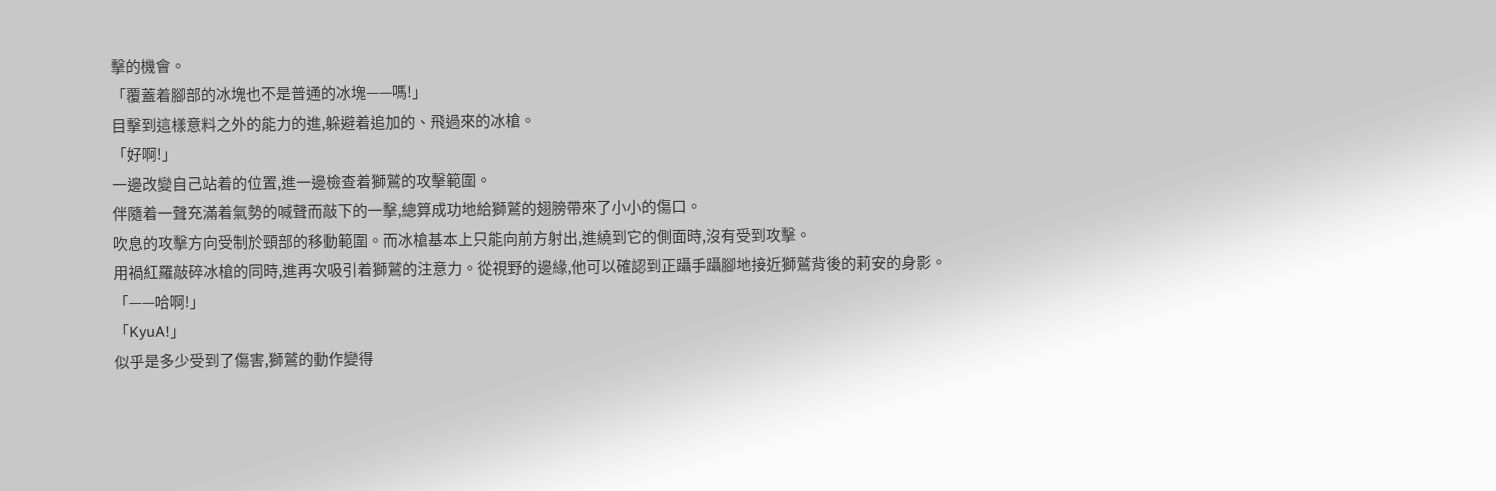擊的機會。
「覆蓋着腳部的冰塊也不是普通的冰塊——嗎!」
目擊到這樣意料之外的能力的進,躲避着追加的、飛過來的冰槍。
「好啊!」
一邊改變自己站着的位置,進一邊檢查着獅鷲的攻擊範圍。
伴隨着一聲充滿着氣勢的喊聲而敲下的一擊,總算成功地給獅鷲的翅膀帶來了小小的傷口。
吹息的攻擊方向受制於頸部的移動範圍。而冰槍基本上只能向前方射出,進繞到它的側面時,沒有受到攻擊。
用禍紅羅敲碎冰槍的同時,進再次吸引着獅鷲的注意力。從視野的邊緣,他可以確認到正躡手躡腳地接近獅鷲背後的莉安的身影。
「——哈啊!」
「KyuA!」
似乎是多少受到了傷害,獅鷲的動作變得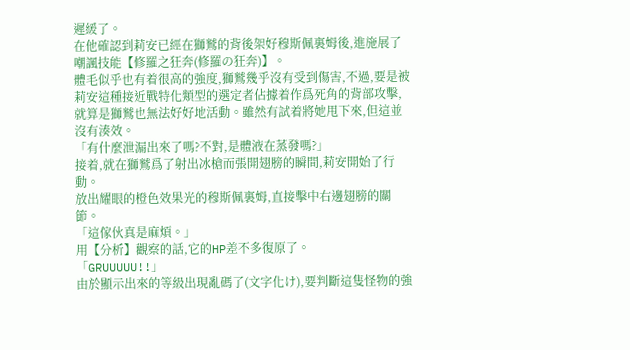遲緩了。
在他確認到莉安已經在獅鷲的背後架好穆斯佩裏姆後,進施展了嘲諷技能【修羅之狂奔(修羅の狂奔)】。
體毛似乎也有着很高的強度,獅鷲幾乎沒有受到傷害,不過,要是被莉安這種接近戰特化類型的選定者佔據着作爲死角的背部攻擊,就算是獅鷲也無法好好地活動。雖然有試着將她甩下來,但這並沒有湊效。
「有什麼泄漏出來了嗎?不對,是體液在蒸發嗎?」
接着,就在獅鷲爲了射出冰槍而張開翅膀的瞬間,莉安開始了行動。
放出耀眼的橙色效果光的穆斯佩裏姆,直接擊中右邊翅膀的關節。
「這傢伙真是麻煩。」
用【分析】觀察的話,它的HP差不多復原了。
「GRUUUUU!!」
由於顯示出來的等級出現亂碼了(文字化け),要判斷這隻怪物的強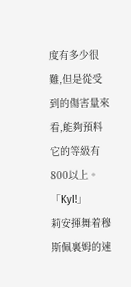度有多少很難,但是從受到的傷害量來看,能夠預料它的等級有800以上。
「KyI!」
莉安揮舞着穆斯佩裏姆的速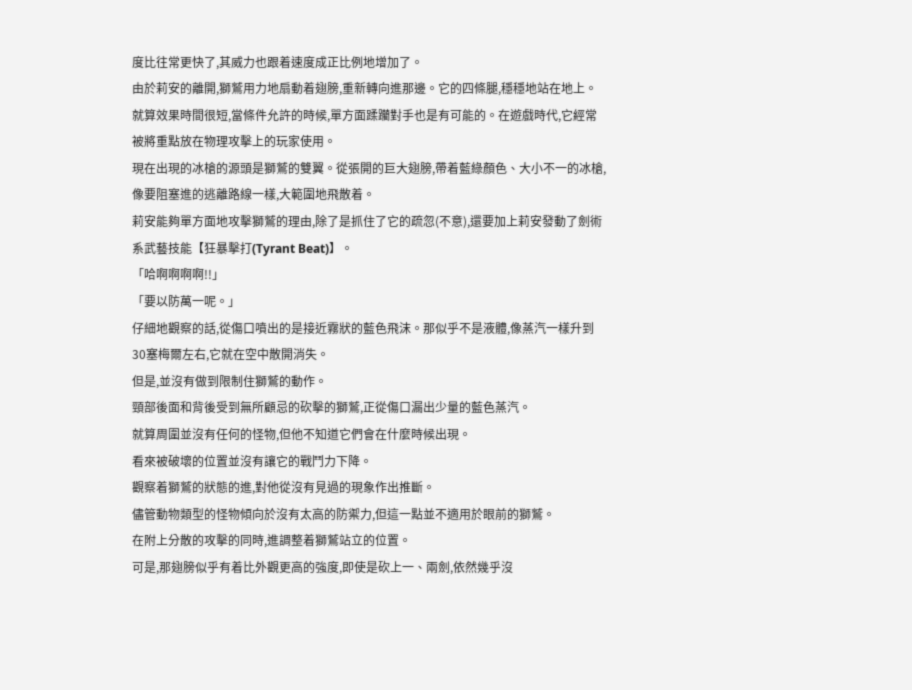度比往常更快了,其威力也跟着速度成正比例地增加了。
由於莉安的離開,獅鷲用力地扇動着翅膀,重新轉向進那邊。它的四條腿,穩穩地站在地上。
就算效果時間很短,當條件允許的時候,單方面蹂躪對手也是有可能的。在遊戲時代,它經常被將重點放在物理攻擊上的玩家使用。
現在出現的冰槍的源頭是獅鷲的雙翼。從張開的巨大翅膀,帶着藍綠顏色、大小不一的冰槍,像要阻塞進的逃離路線一樣,大範圍地飛散着。
莉安能夠單方面地攻擊獅鷲的理由,除了是抓住了它的疏忽(不意),還要加上莉安發動了劍術系武藝技能【狂暴擊打(Tyrant Beat)】。
「哈啊啊啊啊!!」
「要以防萬一呢。」
仔細地觀察的話,從傷口噴出的是接近霧狀的藍色飛沫。那似乎不是液體,像蒸汽一樣升到30塞梅爾左右,它就在空中散開消失。
但是,並沒有做到限制住獅鷲的動作。
頸部後面和背後受到無所顧忌的砍擊的獅鷲,正從傷口漏出少量的藍色蒸汽。
就算周圍並沒有任何的怪物,但他不知道它們會在什麼時候出現。
看來被破壞的位置並沒有讓它的戰鬥力下降。
觀察着獅鷲的狀態的進,對他從沒有見過的現象作出推斷。
儘管動物類型的怪物傾向於沒有太高的防禦力,但這一點並不適用於眼前的獅鷲。
在附上分散的攻擊的同時,進調整着獅鷲站立的位置。
可是,那翅膀似乎有着比外觀更高的強度,即使是砍上一、兩劍,依然幾乎沒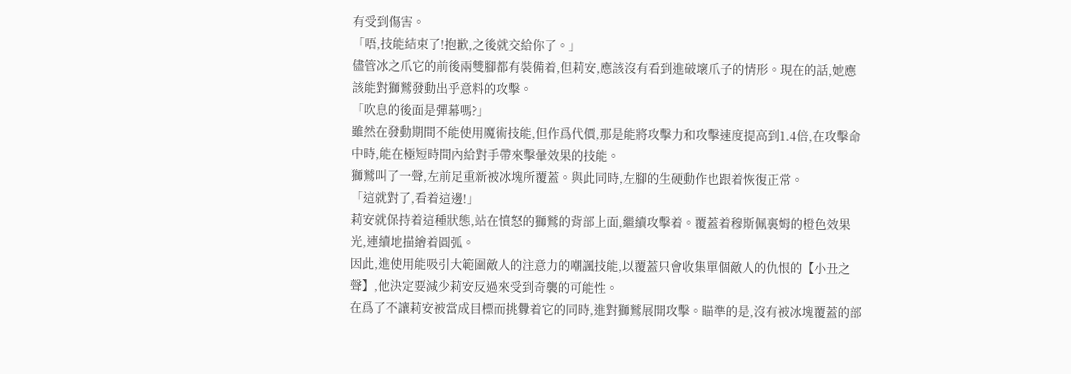有受到傷害。
「唔,技能結束了!抱歉,之後就交給你了。」
儘管冰之爪它的前後兩雙腳都有裝備着,但莉安,應該沒有看到進破壞爪子的情形。現在的話,她應該能對獅鷲發動出乎意料的攻擊。
「吹息的後面是彈幕嗎?」
雖然在發動期間不能使用魔術技能,但作爲代價,那是能將攻擊力和攻擊速度提高到1.4倍,在攻擊命中時,能在極短時間內給對手帶來擊暈效果的技能。
獅鷲叫了一聲,左前足重新被冰塊所覆蓋。與此同時,左腳的生硬動作也跟着恢復正常。
「這就對了,看着這邊!」
莉安就保持着這種狀態,站在憤怒的獅鷲的背部上面,繼續攻擊着。覆蓋着穆斯佩裏姆的橙色效果光,連續地描繪着圓弧。
因此,進使用能吸引大範圍敵人的注意力的嘲諷技能,以覆蓋只會收集單個敵人的仇恨的【小丑之聲】,他決定要減少莉安反過來受到奇襲的可能性。
在爲了不讓莉安被當成目標而挑釁着它的同時,進對獅鷲展開攻擊。瞄準的是,沒有被冰塊覆蓋的部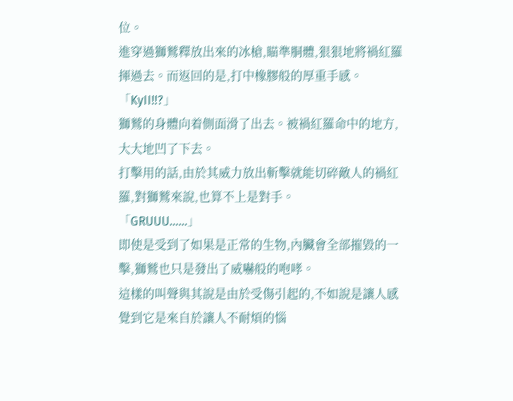位。
進穿過獅鷲釋放出來的冰槍,瞄準胴體,狠狠地將禍紅羅揮過去。而返回的是,打中橡膠般的厚重手感。
「KyII!!?」
獅鷲的身體向着側面滑了出去。被禍紅羅命中的地方,大大地凹了下去。
打擊用的話,由於其威力放出斬擊就能切碎敵人的禍紅羅,對獅鷲來說,也算不上是對手。
「GRUUU……」
即使是受到了如果是正常的生物,內臟會全部摧毀的一擊,獅鷲也只是發出了威嚇般的咆哮。
這樣的叫聲與其說是由於受傷引起的,不如說是讓人感覺到它是來自於讓人不耐煩的惱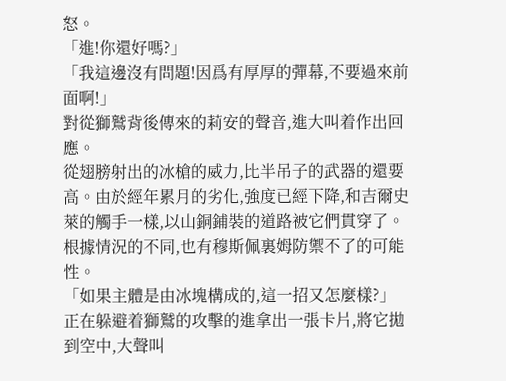怒。
「進!你還好嗎?」
「我這邊沒有問題!因爲有厚厚的彈幕,不要過來前面啊!」
對從獅鷲背後傳來的莉安的聲音,進大叫着作出回應。
從翅膀射出的冰槍的威力,比半吊子的武器的還要高。由於經年累月的劣化,強度已經下降,和吉爾史萊的觸手一樣,以山銅鋪裝的道路被它們貫穿了。
根據情況的不同,也有穆斯佩裏姆防禦不了的可能性。
「如果主體是由冰塊構成的,這一招又怎麼樣?」
正在躲避着獅鷲的攻擊的進拿出一張卡片,將它拋到空中,大聲叫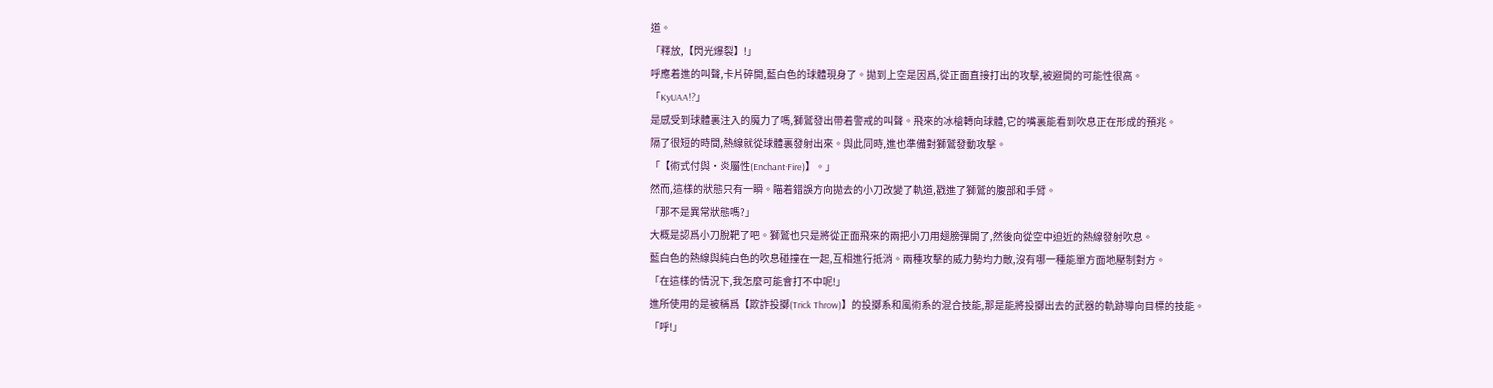道。
「釋放,【閃光爆裂】!」
呼應着進的叫聲,卡片碎開,藍白色的球體現身了。拋到上空是因爲,從正面直接打出的攻擊,被避開的可能性很高。
「KyUAA!?」
是感受到球體裏注入的魔力了嗎,獅鷲發出帶着警戒的叫聲。飛來的冰槍轉向球體,它的嘴裏能看到吹息正在形成的預兆。
隔了很短的時間,熱線就從球體裏發射出來。與此同時,進也準備對獅鷲發動攻擊。
「【術式付與·炎屬性(Enchant·Fire)】。」
然而,這樣的狀態只有一瞬。瞄着錯誤方向拋去的小刀改變了軌道,戳進了獅鷲的腹部和手臂。
「那不是異常狀態嗎?」
大概是認爲小刀脫靶了吧。獅鷲也只是將從正面飛來的兩把小刀用翅膀彈開了,然後向從空中迫近的熱線發射吹息。
藍白色的熱線與純白色的吹息碰撞在一起,互相進行抵消。兩種攻擊的威力勢均力敵,沒有哪一種能單方面地壓制對方。
「在這樣的情況下,我怎麼可能會打不中呢!」
進所使用的是被稱爲【欺詐投擲(Trick Throw)】的投擲系和風術系的混合技能,那是能將投擲出去的武器的軌跡導向目標的技能。
「呼!」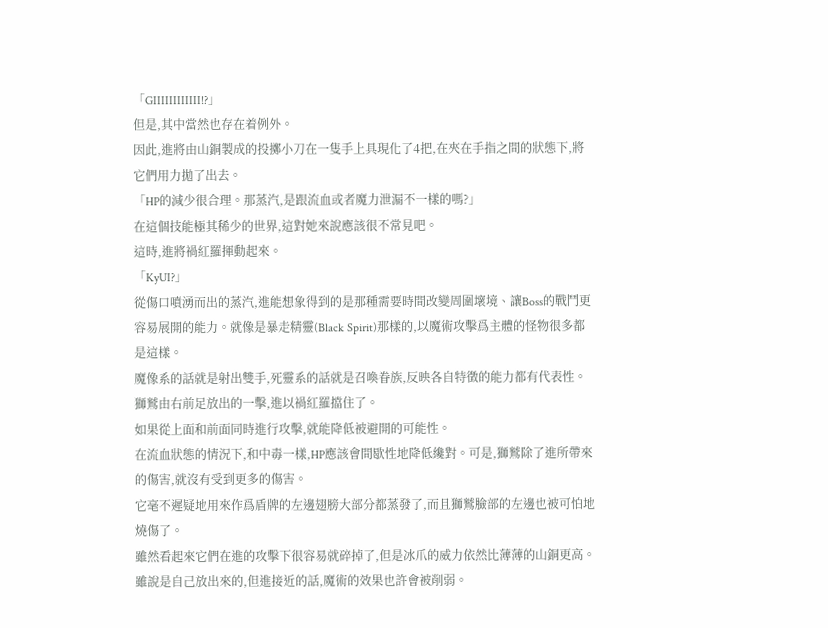「GIIIIIIIIIIII!?」
但是,其中當然也存在着例外。
因此,進將由山銅製成的投擲小刀在一隻手上具現化了4把,在夾在手指之間的狀態下,將它們用力拋了出去。
「HP的減少很合理。那蒸汽,是跟流血或者魔力泄漏不一樣的嗎?」
在這個技能極其稀少的世界,這對她來說應該很不常見吧。
這時,進將禍紅羅揮動起來。
「KyUI?」
從傷口噴湧而出的蒸汽,進能想象得到的是那種需要時間改變周圍壞境、讓Boss的戰鬥更容易展開的能力。就像是暴走精靈(Black Spirit)那樣的,以魔術攻擊爲主體的怪物很多都是這樣。
魔像系的話就是射出雙手,死靈系的話就是召喚眷族,反映各自特徵的能力都有代表性。
獅鷲由右前足放出的一擊,進以禍紅羅擋住了。
如果從上面和前面同時進行攻擊,就能降低被避開的可能性。
在流血狀態的情況下,和中毒一樣,HP應該會間歇性地降低纔對。可是,獅鷲除了進所帶來的傷害,就沒有受到更多的傷害。
它毫不遲疑地用來作爲盾牌的左邊翅膀大部分都蒸發了,而且獅鷲臉部的左邊也被可怕地燒傷了。
雖然看起來它們在進的攻擊下很容易就碎掉了,但是冰爪的威力依然比薄薄的山銅更高。
雖說是自己放出來的,但進接近的話,魔術的效果也許會被削弱。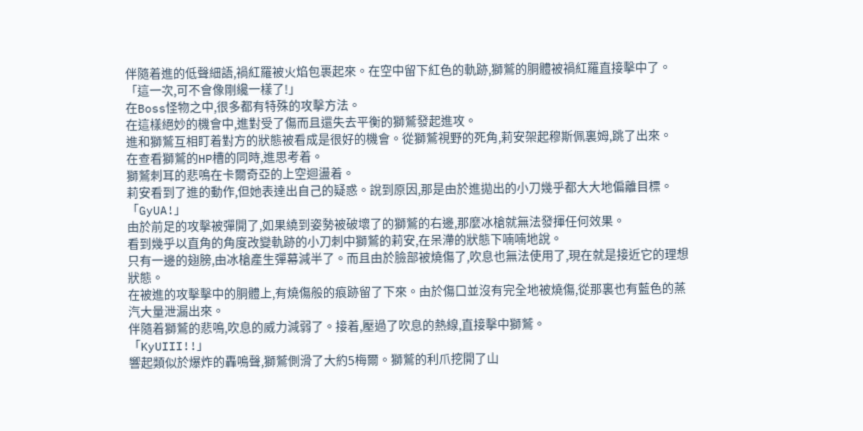伴隨着進的低聲細語,禍紅羅被火焰包裹起來。在空中留下紅色的軌跡,獅鷲的胴體被禍紅羅直接擊中了。
「這一次,可不會像剛纔一樣了!」
在Boss怪物之中,很多都有特殊的攻擊方法。
在這樣絕妙的機會中,進對受了傷而且還失去平衡的獅鷲發起進攻。
進和獅鷲互相盯着對方的狀態被看成是很好的機會。從獅鷲視野的死角,莉安架起穆斯佩裏姆,跳了出來。
在查看獅鷲的HP槽的同時,進思考着。
獅鷲刺耳的悲鳴在卡爾奇亞的上空迴盪着。
莉安看到了進的動作,但她表達出自己的疑惑。說到原因,那是由於進拋出的小刀幾乎都大大地偏離目標。
「GyUA!」
由於前足的攻擊被彈開了,如果繞到姿勢被破壞了的獅鷲的右邊,那麼冰槍就無法發揮任何效果。
看到幾乎以直角的角度改變軌跡的小刀刺中獅鷲的莉安,在呆滯的狀態下喃喃地說。
只有一邊的翅膀,由冰槍產生彈幕減半了。而且由於臉部被燒傷了,吹息也無法使用了,現在就是接近它的理想狀態。
在被進的攻擊擊中的胴體上,有燒傷般的痕跡留了下來。由於傷口並沒有完全地被燒傷,從那裏也有藍色的蒸汽大量泄漏出來。
伴隨着獅鷲的悲鳴,吹息的威力減弱了。接着,壓過了吹息的熱線,直接擊中獅鷲。
「KyUIII!!」
響起類似於爆炸的轟鳴聲,獅鷲側滑了大約5梅爾。獅鷲的利爪挖開了山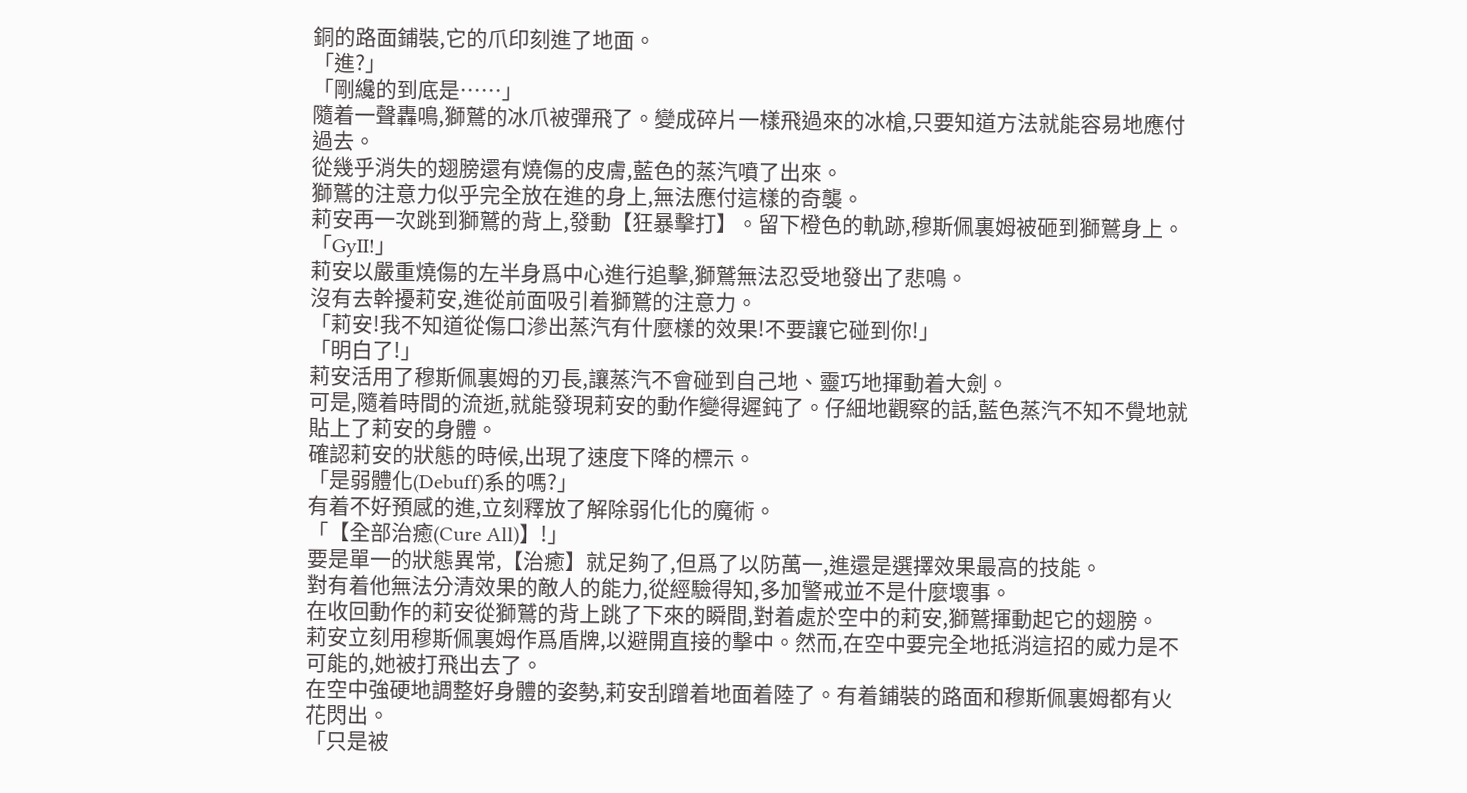銅的路面鋪裝,它的爪印刻進了地面。
「進?」
「剛纔的到底是……」
隨着一聲轟鳴,獅鷲的冰爪被彈飛了。變成碎片一樣飛過來的冰槍,只要知道方法就能容易地應付過去。
從幾乎消失的翅膀還有燒傷的皮膚,藍色的蒸汽噴了出來。
獅鷲的注意力似乎完全放在進的身上,無法應付這樣的奇襲。
莉安再一次跳到獅鷲的背上,發動【狂暴擊打】。留下橙色的軌跡,穆斯佩裏姆被砸到獅鷲身上。
「GyII!」
莉安以嚴重燒傷的左半身爲中心進行追擊,獅鷲無法忍受地發出了悲鳴。
沒有去幹擾莉安,進從前面吸引着獅鷲的注意力。
「莉安!我不知道從傷口滲出蒸汽有什麼樣的效果!不要讓它碰到你!」
「明白了!」
莉安活用了穆斯佩裏姆的刃長,讓蒸汽不會碰到自己地、靈巧地揮動着大劍。
可是,隨着時間的流逝,就能發現莉安的動作變得遲鈍了。仔細地觀察的話,藍色蒸汽不知不覺地就貼上了莉安的身體。
確認莉安的狀態的時候,出現了速度下降的標示。
「是弱體化(Debuff)系的嗎?」
有着不好預感的進,立刻釋放了解除弱化化的魔術。
「【全部治癒(Cure All)】!」
要是單一的狀態異常,【治癒】就足夠了,但爲了以防萬一,進還是選擇效果最高的技能。
對有着他無法分清效果的敵人的能力,從經驗得知,多加警戒並不是什麼壞事。
在收回動作的莉安從獅鷲的背上跳了下來的瞬間,對着處於空中的莉安,獅鷲揮動起它的翅膀。
莉安立刻用穆斯佩裏姆作爲盾牌,以避開直接的擊中。然而,在空中要完全地抵消這招的威力是不可能的,她被打飛出去了。
在空中強硬地調整好身體的姿勢,莉安刮蹭着地面着陸了。有着鋪裝的路面和穆斯佩裏姆都有火花閃出。
「只是被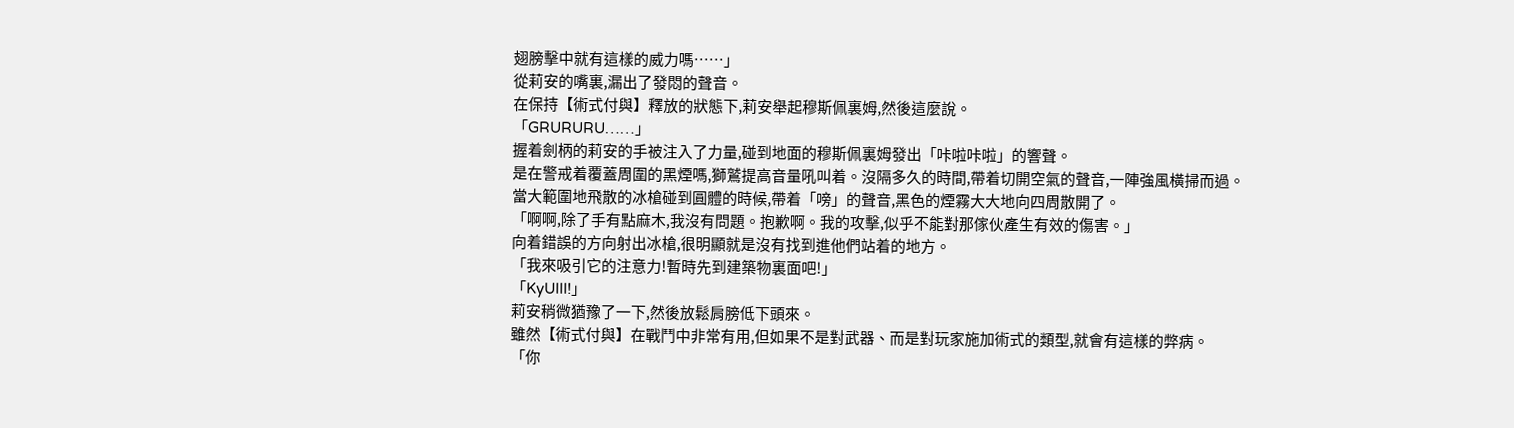翅膀擊中就有這樣的威力嗎……」
從莉安的嘴裏,漏出了發悶的聲音。
在保持【術式付與】釋放的狀態下,莉安舉起穆斯佩裏姆,然後這麼說。
「GRURURU……」
握着劍柄的莉安的手被注入了力量,碰到地面的穆斯佩裏姆發出「咔啦咔啦」的響聲。
是在警戒着覆蓋周圍的黑煙嗎,獅鷲提高音量吼叫着。沒隔多久的時間,帶着切開空氣的聲音,一陣強風橫掃而過。
當大範圍地飛散的冰槍碰到圓體的時候,帶着「嗙」的聲音,黑色的煙霧大大地向四周散開了。
「啊啊,除了手有點麻木,我沒有問題。抱歉啊。我的攻擊,似乎不能對那傢伙產生有效的傷害。」
向着錯誤的方向射出冰槍,很明顯就是沒有找到進他們站着的地方。
「我來吸引它的注意力!暫時先到建築物裏面吧!」
「KyUIII!」
莉安稍微猶豫了一下,然後放鬆肩膀低下頭來。
雖然【術式付與】在戰鬥中非常有用,但如果不是對武器、而是對玩家施加術式的類型,就會有這樣的弊病。
「你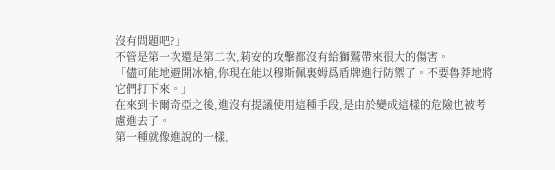沒有問題吧?」
不管是第一次還是第二次,莉安的攻擊都沒有給獅鷲帶來很大的傷害。
「儘可能地避開冰槍,你現在能以穆斯佩裏姆爲盾牌進行防禦了。不要魯莽地將它們打下來。」
在來到卡爾奇亞之後,進沒有提議使用這種手段,是由於變成這樣的危險也被考慮進去了。
第一種就像進說的一樣,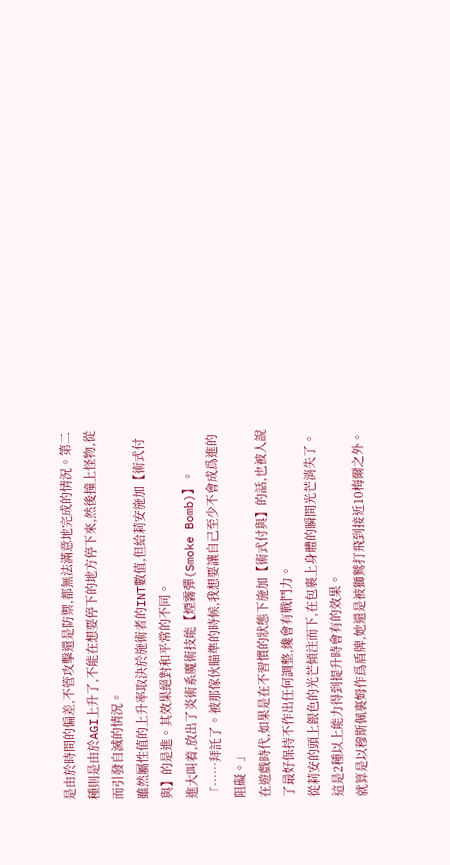是由於時間的偏差,不管攻擊還是防禦,都無法滿意地完成的情況。第二種則是由於AGI上升了,不能在想要停下的地方停下來,然後撞上怪物,從而引發自滅的情況。
雖然屬性值的上升率取決於施術者的INT數值,但給莉安施加【術式付與】的是進。其效果絕對和平常的不同。
進大叫着,放出了炎術系魔術技能【煙霧彈(Smoke Bomb)】。
「……拜託了。被那傢伙瞄準的時候,我想要讓自己至少不會成爲進的阻礙。」
在遊戲時代,如果是在不習慣的狀態下施加【術式付與】的話,也被人說了最好保持不作出任何調整,纔會有戰鬥力。
從莉安的頭上銀色的光芒傾注而下,在包裹上身體的瞬間光芒消失了。這是2種以上能力得到提升時會有的效果。
就算是以穆斯佩裏姆作爲盾牌,她還是被獅鷲打飛到接近10梅爾之外。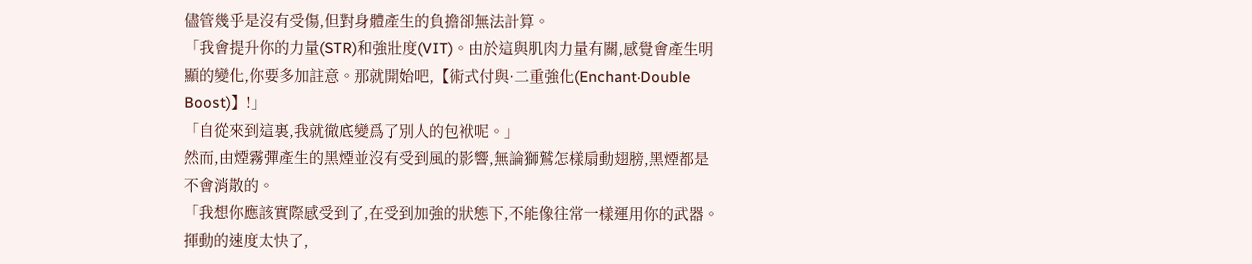儘管幾乎是沒有受傷,但對身體產生的負擔卻無法計算。
「我會提升你的力量(STR)和強壯度(VIT)。由於這與肌肉力量有關,感覺會產生明顯的變化,你要多加註意。那就開始吧,【術式付與·二重強化(Enchant·Double Boost)】!」
「自從來到這裏,我就徹底變爲了別人的包袱呢。」
然而,由煙霧彈產生的黑煙並沒有受到風的影響,無論獅鷲怎樣扇動翅膀,黑煙都是不會消散的。
「我想你應該實際感受到了,在受到加強的狀態下,不能像往常一樣運用你的武器。揮動的速度太快了,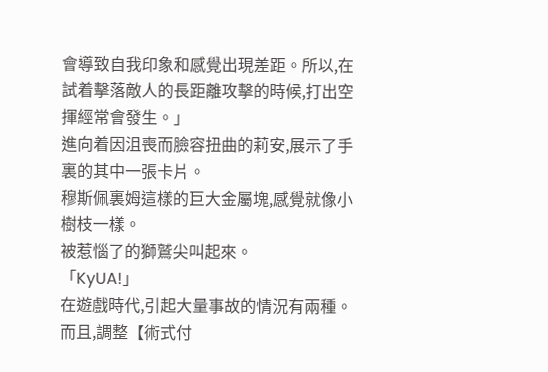會導致自我印象和感覺出現差距。所以,在試着擊落敵人的長距離攻擊的時候,打出空揮經常會發生。」
進向着因沮喪而臉容扭曲的莉安,展示了手裏的其中一張卡片。
穆斯佩裏姆這樣的巨大金屬塊,感覺就像小樹枝一樣。
被惹惱了的獅鷲尖叫起來。
「KyUA!」
在遊戲時代,引起大量事故的情況有兩種。
而且,調整【術式付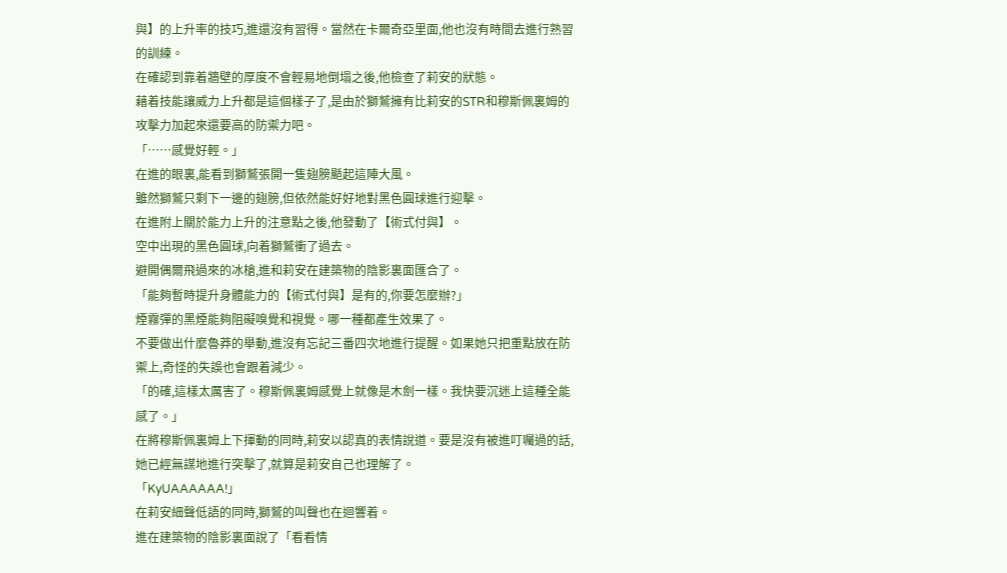與】的上升率的技巧,進還沒有習得。當然在卡爾奇亞里面,他也沒有時間去進行熟習的訓練。
在確認到靠着牆壁的厚度不會輕易地倒塌之後,他檢查了莉安的狀態。
藉着技能讓威力上升都是這個樣子了,是由於獅鷲擁有比莉安的STR和穆斯佩裏姆的攻擊力加起來還要高的防禦力吧。
「……感覺好輕。」
在進的眼裏,能看到獅鷲張開一隻翅膀颳起這陣大風。
雖然獅鷲只剩下一邊的翅膀,但依然能好好地對黑色圓球進行迎擊。
在進附上關於能力上升的注意點之後,他發動了【術式付與】。
空中出現的黑色圓球,向着獅鷲衝了過去。
避開偶爾飛過來的冰槍,進和莉安在建築物的陰影裏面匯合了。
「能夠暫時提升身體能力的【術式付與】是有的,你要怎麼辦?」
煙霧彈的黑煙能夠阻礙嗅覺和視覺。哪一種都產生效果了。
不要做出什麼魯莽的舉動,進沒有忘記三番四次地進行提醒。如果她只把重點放在防禦上,奇怪的失誤也會跟着減少。
「的確,這樣太厲害了。穆斯佩裏姆感覺上就像是木劍一樣。我快要沉迷上這種全能感了。」
在將穆斯佩裏姆上下揮動的同時,莉安以認真的表情說道。要是沒有被進叮囑過的話,她已經無謀地進行突擊了,就算是莉安自己也理解了。
「KyUAAAAAA!」
在莉安細聲低語的同時,獅鷲的叫聲也在迴響着。
進在建築物的陰影裏面說了「看看情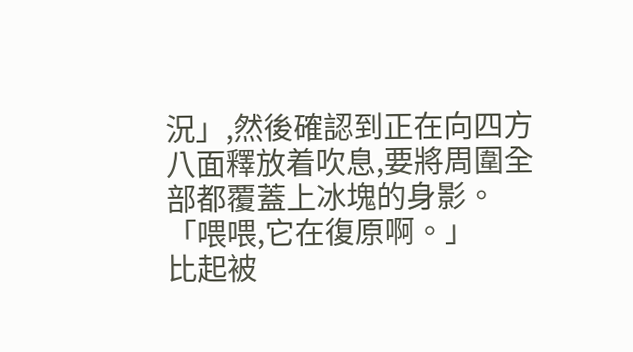況」,然後確認到正在向四方八面釋放着吹息,要將周圍全部都覆蓋上冰塊的身影。
「喂喂,它在復原啊。」
比起被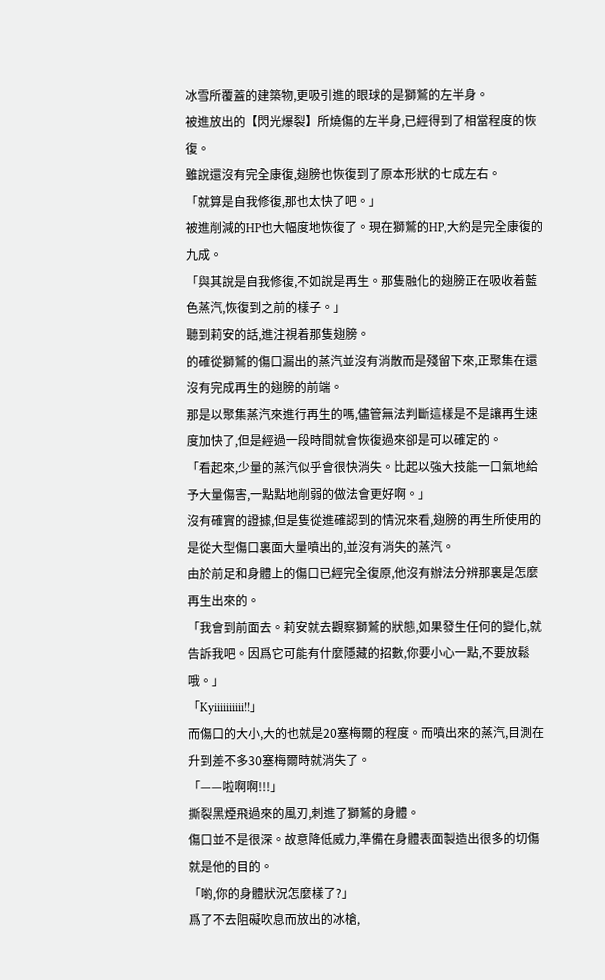冰雪所覆蓋的建築物,更吸引進的眼球的是獅鷲的左半身。
被進放出的【閃光爆裂】所燒傷的左半身,已經得到了相當程度的恢復。
雖說還沒有完全康復,翅膀也恢復到了原本形狀的七成左右。
「就算是自我修復,那也太快了吧。」
被進削減的HP也大幅度地恢復了。現在獅鷲的HP,大約是完全康復的九成。
「與其說是自我修復,不如說是再生。那隻融化的翅膀正在吸收着藍色蒸汽,恢復到之前的樣子。」
聽到莉安的話,進注視着那隻翅膀。
的確從獅鷲的傷口漏出的蒸汽並沒有消散而是殘留下來,正聚集在還沒有完成再生的翅膀的前端。
那是以聚集蒸汽來進行再生的嗎,儘管無法判斷這樣是不是讓再生速度加快了,但是經過一段時間就會恢復過來卻是可以確定的。
「看起來,少量的蒸汽似乎會很快消失。比起以強大技能一口氣地給予大量傷害,一點點地削弱的做法會更好啊。」
沒有確實的證據,但是隻從進確認到的情況來看,翅膀的再生所使用的是從大型傷口裏面大量噴出的,並沒有消失的蒸汽。
由於前足和身體上的傷口已經完全復原,他沒有辦法分辨那裏是怎麼再生出來的。
「我會到前面去。莉安就去觀察獅鷲的狀態,如果發生任何的變化,就告訴我吧。因爲它可能有什麼隱藏的招數,你要小心一點,不要放鬆哦。」
「Kyiiiiiiiiii!!」
而傷口的大小,大的也就是20塞梅爾的程度。而噴出來的蒸汽,目測在升到差不多30塞梅爾時就消失了。
「——啦啊啊!!!」
撕裂黑煙飛過來的風刃,刺進了獅鷲的身體。
傷口並不是很深。故意降低威力,準備在身體表面製造出很多的切傷就是他的目的。
「喲,你的身體狀況怎麼樣了?」
爲了不去阻礙吹息而放出的冰槍,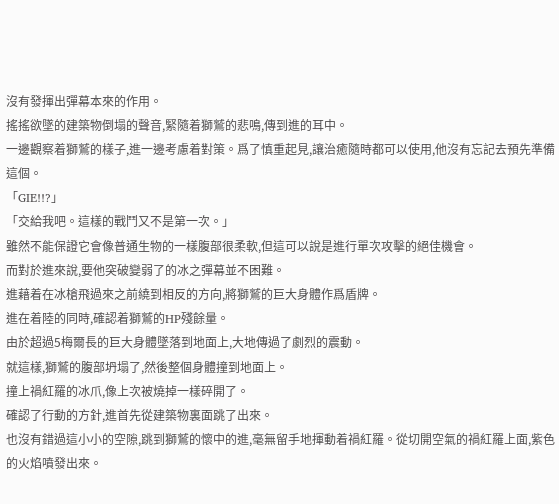沒有發揮出彈幕本來的作用。
搖搖欲墜的建築物倒塌的聲音,緊隨着獅鷲的悲鳴,傳到進的耳中。
一邊觀察着獅鷲的樣子,進一邊考慮着對策。爲了慎重起見,讓治癒隨時都可以使用,他沒有忘記去預先準備這個。
「GIE!!?」
「交給我吧。這樣的戰鬥又不是第一次。」
雖然不能保證它會像普通生物的一樣腹部很柔軟,但這可以說是進行單次攻擊的絕佳機會。
而對於進來說,要他突破變弱了的冰之彈幕並不困難。
進藉着在冰槍飛過來之前繞到相反的方向,將獅鷲的巨大身體作爲盾牌。
進在着陸的同時,確認着獅鷲的HP殘餘量。
由於超過5梅爾長的巨大身體墜落到地面上,大地傳過了劇烈的震動。
就這樣,獅鷲的腹部坍塌了,然後整個身體撞到地面上。
撞上禍紅羅的冰爪,像上次被燒掉一樣碎開了。
確認了行動的方針,進首先從建築物裏面跳了出來。
也沒有錯過這小小的空隙,跳到獅鷲的懷中的進,毫無留手地揮動着禍紅羅。從切開空氣的禍紅羅上面,紫色的火焰噴發出來。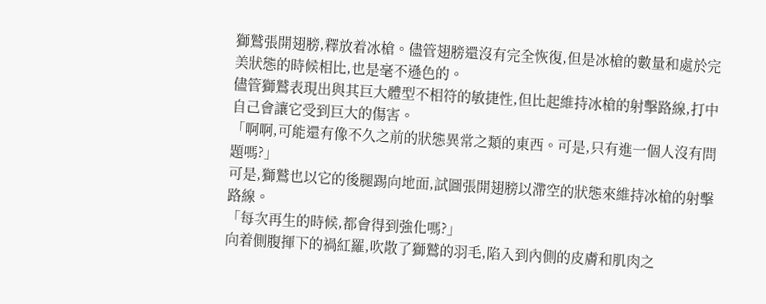獅鷲張開翅膀,釋放着冰槍。儘管翅膀還沒有完全恢復,但是冰槍的數量和處於完美狀態的時候相比,也是毫不遜色的。
儘管獅鷲表現出與其巨大體型不相符的敏捷性,但比起維持冰槍的射擊路線,打中自己會讓它受到巨大的傷害。
「啊啊,可能還有像不久之前的狀態異常之類的東西。可是,只有進一個人沒有問題嗎?」
可是,獅鷲也以它的後腿踢向地面,試圖張開翅膀以滯空的狀態來維持冰槍的射擊路線。
「每次再生的時候,都會得到強化嗎?」
向着側腹揮下的禍紅羅,吹散了獅鷲的羽毛,陷入到內側的皮膚和肌肉之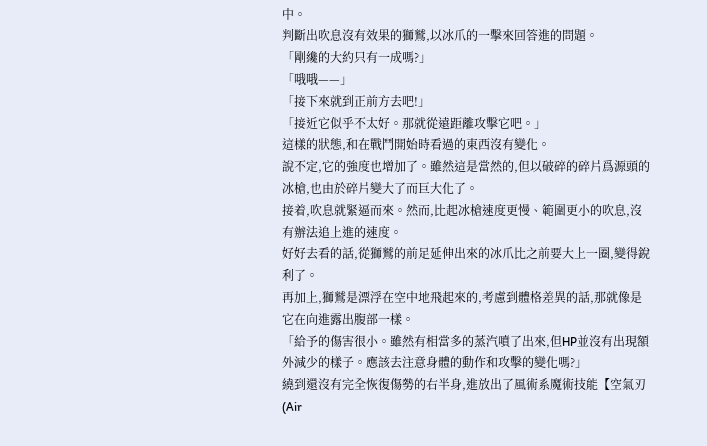中。
判斷出吹息沒有效果的獅鷲,以冰爪的一擊來回答進的問題。
「剛纔的大約只有一成嗎?」
「哦哦——」
「接下來就到正前方去吧!」
「接近它似乎不太好。那就從遠距離攻擊它吧。」
這樣的狀態,和在戰鬥開始時看過的東西沒有變化。
說不定,它的強度也增加了。雖然這是當然的,但以破碎的碎片爲源頭的冰槍,也由於碎片變大了而巨大化了。
接着,吹息就緊逼而來。然而,比起冰槍速度更慢、範圍更小的吹息,沒有辦法追上進的速度。
好好去看的話,從獅鷲的前足延伸出來的冰爪比之前要大上一圈,變得銳利了。
再加上,獅鷲是漂浮在空中地飛起來的,考慮到體格差異的話,那就像是它在向進露出腹部一樣。
「給予的傷害很小。雖然有相當多的蒸汽噴了出來,但HP並沒有出現額外減少的樣子。應該去注意身體的動作和攻擊的變化嗎?」
繞到還沒有完全恢復傷勢的右半身,進放出了風術系魔術技能【空氣刃(Air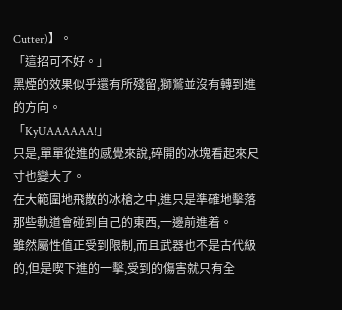Cutter)】。
「這招可不好。」
黑煙的效果似乎還有所殘留,獅鷲並沒有轉到進的方向。
「KyUAAAAAA!」
只是,單單從進的感覺來說,碎開的冰塊看起來尺寸也變大了。
在大範圍地飛散的冰槍之中,進只是準確地擊落那些軌道會碰到自己的東西,一邊前進着。
雖然屬性值正受到限制,而且武器也不是古代級的,但是喫下進的一擊,受到的傷害就只有全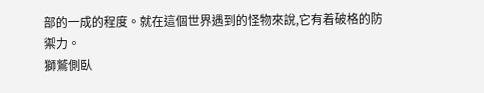部的一成的程度。就在這個世界遇到的怪物來說,它有着破格的防禦力。
獅鷲側臥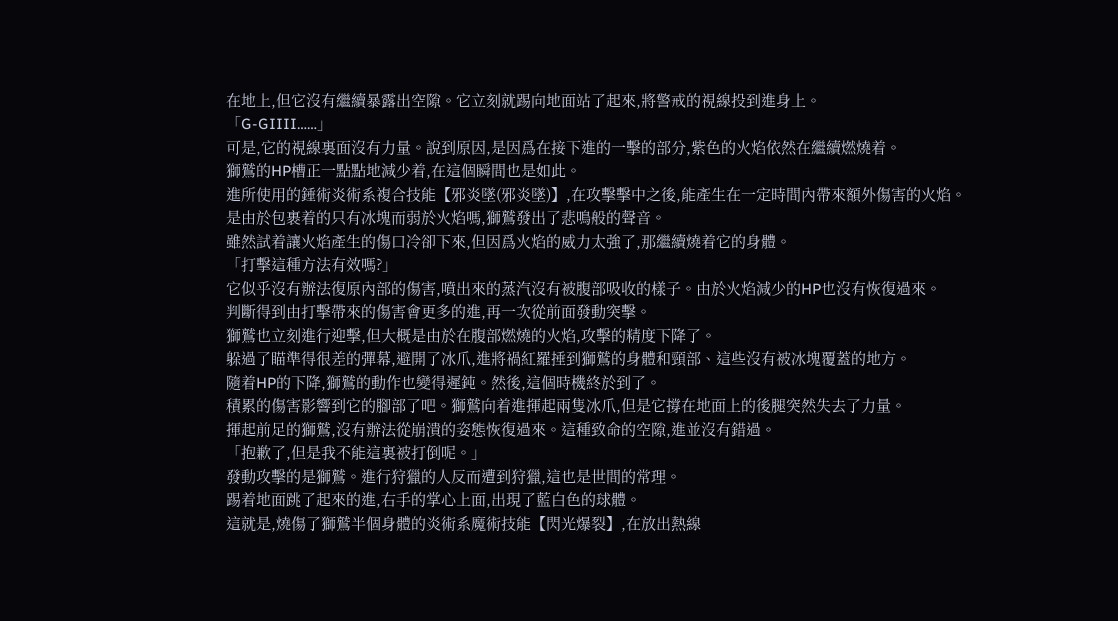在地上,但它沒有繼續暴露出空隙。它立刻就踢向地面站了起來,將警戒的視線投到進身上。
「G-GIIII……」
可是,它的視線裏面沒有力量。說到原因,是因爲在接下進的一擊的部分,紫色的火焰依然在繼續燃燒着。
獅鷲的HP槽正一點點地減少着,在這個瞬間也是如此。
進所使用的錘術炎術系複合技能【邪炎墜(邪炎墜)】,在攻擊擊中之後,能產生在一定時間內帶來額外傷害的火焰。
是由於包裹着的只有冰塊而弱於火焰嗎,獅鷲發出了悲鳴般的聲音。
雖然試着讓火焰產生的傷口冷卻下來,但因爲火焰的威力太強了,那繼續燒着它的身體。
「打擊這種方法有效嗎?」
它似乎沒有辦法復原內部的傷害,噴出來的蒸汽沒有被腹部吸收的樣子。由於火焰減少的HP也沒有恢復過來。
判斷得到由打擊帶來的傷害會更多的進,再一次從前面發動突擊。
獅鷲也立刻進行迎擊,但大概是由於在腹部燃燒的火焰,攻擊的精度下降了。
躲過了瞄準得很差的彈幕,避開了冰爪,進將禍紅羅捶到獅鷲的身體和頸部、這些沒有被冰塊覆蓋的地方。
隨着HP的下降,獅鷲的動作也變得遲鈍。然後,這個時機終於到了。
積累的傷害影響到它的腳部了吧。獅鷲向着進揮起兩隻冰爪,但是它撐在地面上的後腿突然失去了力量。
揮起前足的獅鷲,沒有辦法從崩潰的姿態恢復過來。這種致命的空隙,進並沒有錯過。
「抱歉了,但是我不能這裏被打倒呢。」
發動攻擊的是獅鷲。進行狩獵的人反而遭到狩獵,這也是世間的常理。
踢着地面跳了起來的進,右手的掌心上面,出現了藍白色的球體。
這就是,燒傷了獅鷲半個身體的炎術系魔術技能【閃光爆裂】,在放出熱線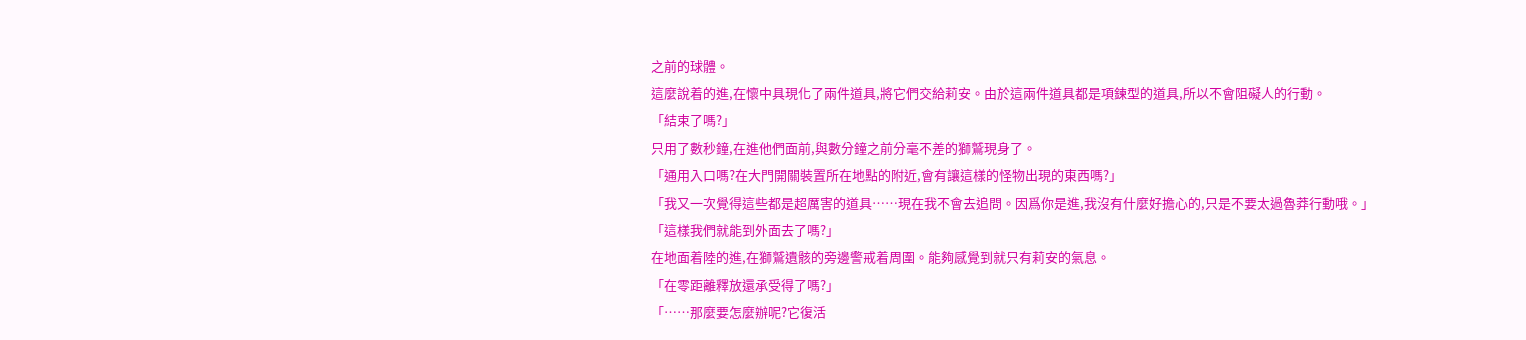之前的球體。
這麼說着的進,在懷中具現化了兩件道具,將它們交給莉安。由於這兩件道具都是項鍊型的道具,所以不會阻礙人的行動。
「結束了嗎?」
只用了數秒鐘,在進他們面前,與數分鐘之前分毫不差的獅鷲現身了。
「通用入口嗎?在大門開關裝置所在地點的附近,會有讓這樣的怪物出現的東西嗎?」
「我又一次覺得這些都是超厲害的道具……現在我不會去追問。因爲你是進,我沒有什麼好擔心的,只是不要太過魯莽行動哦。」
「這樣我們就能到外面去了嗎?」
在地面着陸的進,在獅鷲遺骸的旁邊警戒着周圍。能夠感覺到就只有莉安的氣息。
「在零距離釋放還承受得了嗎?」
「……那麼要怎麼辦呢?它復活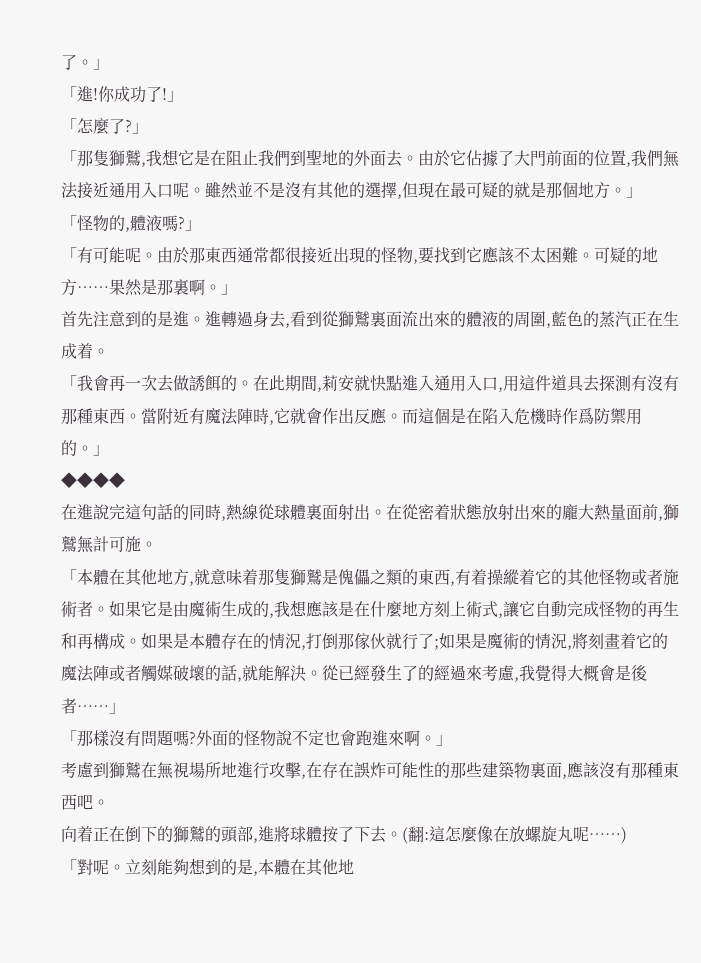了。」
「進!你成功了!」
「怎麼了?」
「那隻獅鷲,我想它是在阻止我們到聖地的外面去。由於它佔據了大門前面的位置,我們無法接近通用入口呢。雖然並不是沒有其他的選擇,但現在最可疑的就是那個地方。」
「怪物的,體液嗎?」
「有可能呢。由於那東西通常都很接近出現的怪物,要找到它應該不太困難。可疑的地方……果然是那裏啊。」
首先注意到的是進。進轉過身去,看到從獅鷲裏面流出來的體液的周圍,藍色的蒸汽正在生成着。
「我會再一次去做誘餌的。在此期間,莉安就快點進入通用入口,用這件道具去探測有沒有那種東西。當附近有魔法陣時,它就會作出反應。而這個是在陷入危機時作爲防禦用的。」
◆◆◆◆
在進說完這句話的同時,熱線從球體裏面射出。在從密着狀態放射出來的龐大熱量面前,獅鷲無計可施。
「本體在其他地方,就意味着那隻獅鷲是傀儡之類的東西,有着操縱着它的其他怪物或者施術者。如果它是由魔術生成的,我想應該是在什麼地方刻上術式,讓它自動完成怪物的再生和再構成。如果是本體存在的情況,打倒那傢伙就行了;如果是魔術的情況,將刻畫着它的魔法陣或者觸媒破壞的話,就能解決。從已經發生了的經過來考慮,我覺得大概會是後者……」
「那樣沒有問題嗎?外面的怪物說不定也會跑進來啊。」
考慮到獅鷲在無視場所地進行攻擊,在存在誤炸可能性的那些建築物裏面,應該沒有那種東西吧。
向着正在倒下的獅鷲的頭部,進將球體按了下去。(翻:這怎麼像在放螺旋丸呢……)
「對呢。立刻能夠想到的是,本體在其他地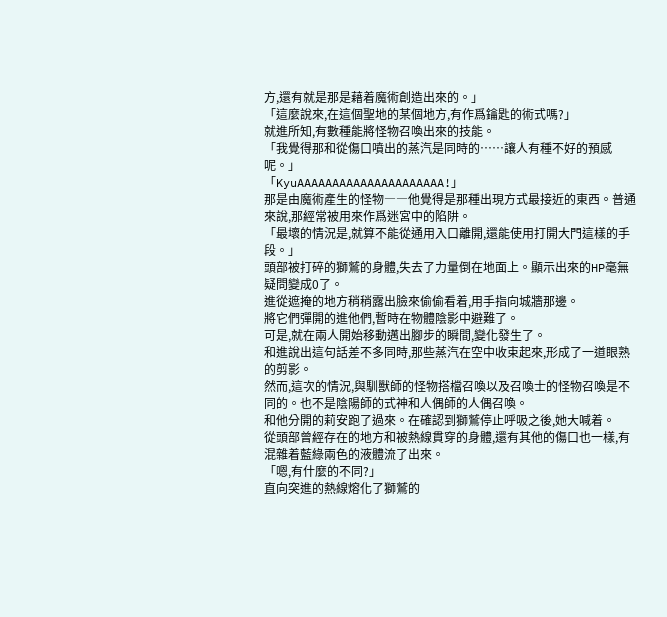方,還有就是那是藉着魔術創造出來的。」
「這麼說來,在這個聖地的某個地方,有作爲鑰匙的術式嗎?」
就進所知,有數種能將怪物召喚出來的技能。
「我覺得那和從傷口噴出的蒸汽是同時的……讓人有種不好的預感呢。」
「KyuAAAAAAAAAAAAAAAAAAAAA!」
那是由魔術產生的怪物――他覺得是那種出現方式最接近的東西。普通來說,那經常被用來作爲迷宮中的陷阱。
「最壞的情況是,就算不能從通用入口離開,還能使用打開大門這樣的手段。」
頭部被打碎的獅鷲的身體,失去了力量倒在地面上。顯示出來的HP毫無疑問變成0了。
進從遮掩的地方稍稍露出臉來偷偷看着,用手指向城牆那邊。
將它們彈開的進他們,暫時在物體陰影中避難了。
可是,就在兩人開始移動邁出腳步的瞬間,變化發生了。
和進說出這句話差不多同時,那些蒸汽在空中收束起來,形成了一道眼熟的剪影。
然而,這次的情況,與馴獸師的怪物搭檔召喚以及召喚士的怪物召喚是不同的。也不是陰陽師的式神和人偶師的人偶召喚。
和他分開的莉安跑了過來。在確認到獅鷲停止呼吸之後,她大喊着。
從頭部曾經存在的地方和被熱線貫穿的身體,還有其他的傷口也一樣,有混雜着藍綠兩色的液體流了出來。
「嗯,有什麼的不同?」
直向突進的熱線熔化了獅鷲的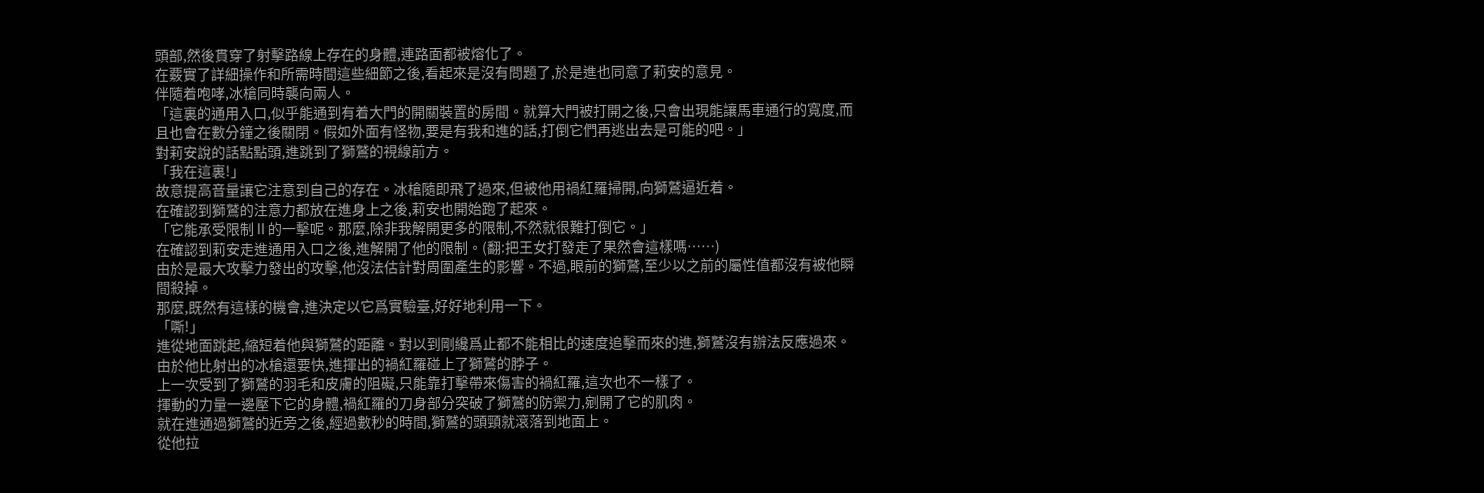頭部,然後貫穿了射擊路線上存在的身體,連路面都被熔化了。
在覈實了詳細操作和所需時間這些細節之後,看起來是沒有問題了,於是進也同意了莉安的意見。
伴隨着咆哮,冰槍同時襲向兩人。
「這裏的通用入口,似乎能通到有着大門的開關裝置的房間。就算大門被打開之後,只會出現能讓馬車通行的寬度,而且也會在數分鐘之後關閉。假如外面有怪物,要是有我和進的話,打倒它們再逃出去是可能的吧。」
對莉安說的話點點頭,進跳到了獅鷲的視線前方。
「我在這裏!」
故意提高音量讓它注意到自己的存在。冰槍隨即飛了過來,但被他用禍紅羅掃開,向獅鷲逼近着。
在確認到獅鷲的注意力都放在進身上之後,莉安也開始跑了起來。
「它能承受限制Ⅱ的一擊呢。那麼,除非我解開更多的限制,不然就很難打倒它。」
在確認到莉安走進通用入口之後,進解開了他的限制。(翻:把王女打發走了果然會這樣嗎……)
由於是最大攻擊力發出的攻擊,他沒法估計對周圍產生的影響。不過,眼前的獅鷲,至少以之前的屬性值都沒有被他瞬間殺掉。
那麼,既然有這樣的機會,進決定以它爲實驗臺,好好地利用一下。
「嘶!」
進從地面跳起,縮短着他與獅鷲的距離。對以到剛纔爲止都不能相比的速度追擊而來的進,獅鷲沒有辦法反應過來。
由於他比射出的冰槍還要快,進揮出的禍紅羅碰上了獅鷲的脖子。
上一次受到了獅鷲的羽毛和皮膚的阻礙,只能靠打擊帶來傷害的禍紅羅,這次也不一樣了。
揮動的力量一邊壓下它的身體,禍紅羅的刀身部分突破了獅鷲的防禦力,剜開了它的肌肉。
就在進通過獅鷲的近旁之後,經過數秒的時間,獅鷲的頭頸就滾落到地面上。
從他拉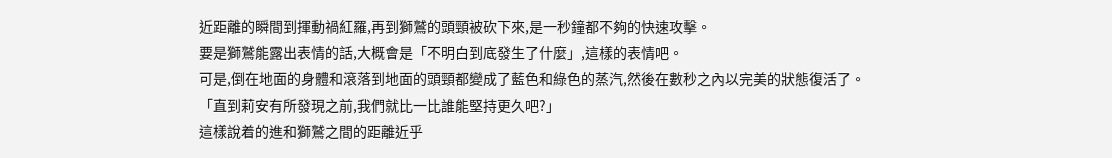近距離的瞬間到揮動禍紅羅,再到獅鷲的頭頸被砍下來,是一秒鐘都不夠的快速攻擊。
要是獅鷲能露出表情的話,大概會是「不明白到底發生了什麼」,這樣的表情吧。
可是,倒在地面的身體和滾落到地面的頭頸都變成了藍色和綠色的蒸汽,然後在數秒之內以完美的狀態復活了。
「直到莉安有所發現之前,我們就比一比誰能堅持更久吧?」
這樣說着的進和獅鷲之間的距離近乎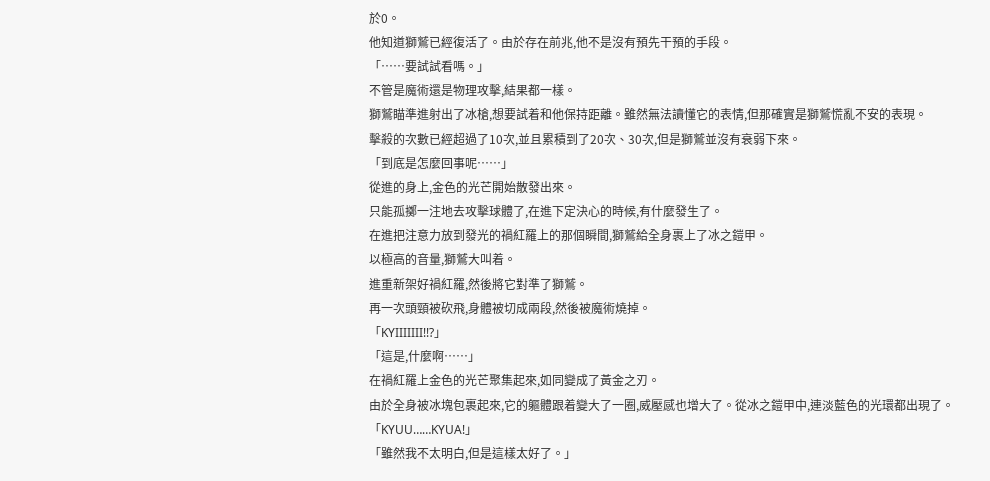於0。
他知道獅鷲已經復活了。由於存在前兆,他不是沒有預先干預的手段。
「……要試試看嗎。」
不管是魔術還是物理攻擊,結果都一樣。
獅鷲瞄準進射出了冰槍,想要試着和他保持距離。雖然無法讀懂它的表情,但那確實是獅鷲慌亂不安的表現。
擊殺的次數已經超過了10次,並且累積到了20次、30次,但是獅鷲並沒有衰弱下來。
「到底是怎麼回事呢……」
從進的身上,金色的光芒開始散發出來。
只能孤擲一注地去攻擊球體了,在進下定決心的時候,有什麼發生了。
在進把注意力放到發光的禍紅羅上的那個瞬間,獅鷲給全身裹上了冰之鎧甲。
以極高的音量,獅鷲大叫着。
進重新架好禍紅羅,然後將它對準了獅鷲。
再一次頭頸被砍飛,身體被切成兩段,然後被魔術燒掉。
「KYIIIIIII!!?」
「這是,什麼啊……」
在禍紅羅上金色的光芒聚集起來,如同變成了黃金之刃。
由於全身被冰塊包裹起來,它的軀體跟着變大了一圈,威壓感也增大了。從冰之鎧甲中,連淡藍色的光環都出現了。
「KYUU……KYUA!」
「雖然我不太明白,但是這樣太好了。」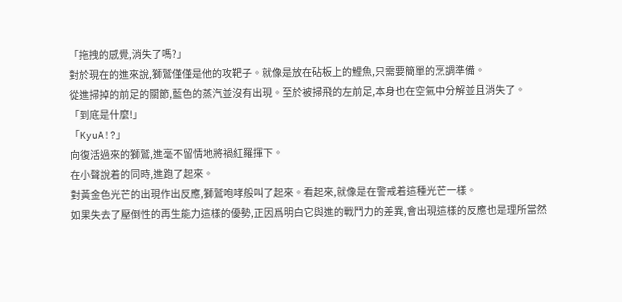「拖拽的感覺,消失了嗎?」
對於現在的進來說,獅鷲僅僅是他的攻靶子。就像是放在砧板上的鯉魚,只需要簡單的烹調準備。
從進掃掉的前足的關節,藍色的蒸汽並沒有出現。至於被掃飛的左前足,本身也在空氣中分解並且消失了。
「到底是什麼!」
「KyuA!?」
向復活過來的獅鷲,進毫不留情地將禍紅羅揮下。
在小聲說着的同時,進跑了起來。
對黃金色光芒的出現作出反應,獅鷲咆哮般叫了起來。看起來,就像是在警戒着這種光芒一樣。
如果失去了壓倒性的再生能力這樣的優勢,正因爲明白它與進的戰鬥力的差異,會出現這樣的反應也是理所當然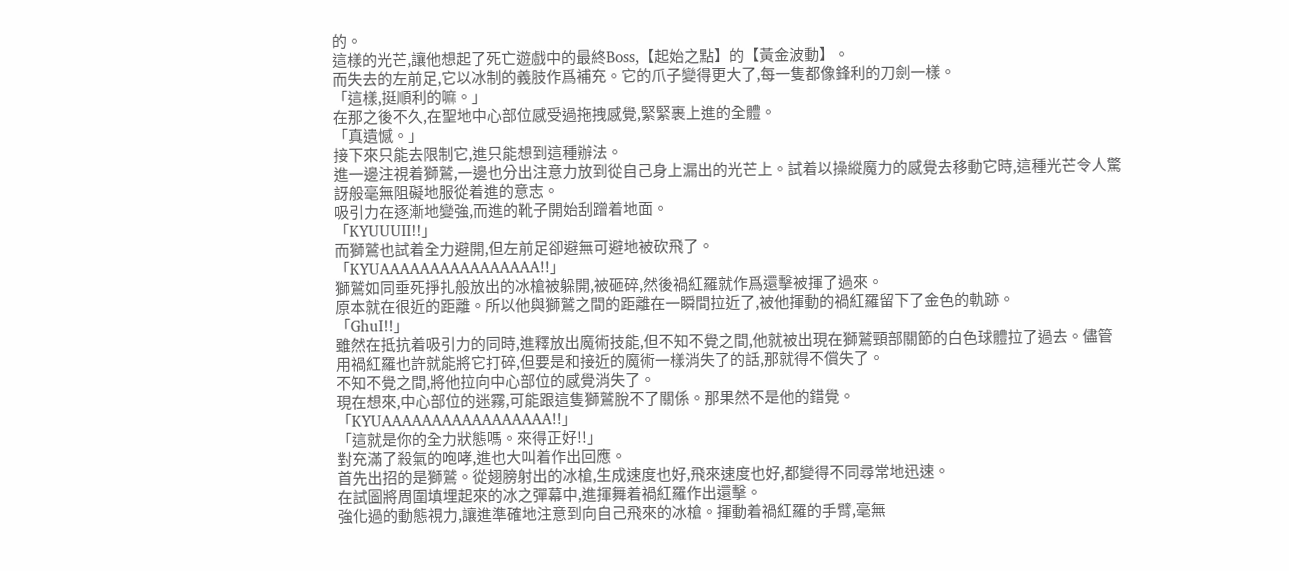的。
這樣的光芒,讓他想起了死亡遊戲中的最終Boss,【起始之點】的【黃金波動】。
而失去的左前足,它以冰制的義肢作爲補充。它的爪子變得更大了,每一隻都像鋒利的刀劍一樣。
「這樣,挺順利的嘛。」
在那之後不久,在聖地中心部位感受過拖拽感覺,緊緊裹上進的全體。
「真遺憾。」
接下來只能去限制它,進只能想到這種辦法。
進一邊注視着獅鷲,一邊也分出注意力放到從自己身上漏出的光芒上。試着以操縱魔力的感覺去移動它時,這種光芒令人驚訝般毫無阻礙地服從着進的意志。
吸引力在逐漸地變強,而進的靴子開始刮蹭着地面。
「KYUUUII!!」
而獅鷲也試着全力避開,但左前足卻避無可避地被砍飛了。
「KYUAAAAAAAAAAAAAAAA!!」
獅鷲如同垂死掙扎般放出的冰槍被躲開,被砸碎,然後禍紅羅就作爲還擊被揮了過來。
原本就在很近的距離。所以他與獅鷲之間的距離在一瞬間拉近了,被他揮動的禍紅羅留下了金色的軌跡。
「GhuI!!」
雖然在抵抗着吸引力的同時,進釋放出魔術技能,但不知不覺之間,他就被出現在獅鷲頸部關節的白色球體拉了過去。儘管用禍紅羅也許就能將它打碎,但要是和接近的魔術一樣消失了的話,那就得不償失了。
不知不覺之間,將他拉向中心部位的感覺消失了。
現在想來,中心部位的迷霧,可能跟這隻獅鷲脫不了關係。那果然不是他的錯覺。
「KYUAAAAAAAAAAAAAAAAA!!」
「這就是你的全力狀態嗎。來得正好!!」
對充滿了殺氣的咆哮,進也大叫着作出回應。
首先出招的是獅鷲。從翅膀射出的冰槍,生成速度也好,飛來速度也好,都變得不同尋常地迅速。
在試圖將周圍填埋起來的冰之彈幕中,進揮舞着禍紅羅作出還擊。
強化過的動態視力,讓進準確地注意到向自己飛來的冰槍。揮動着禍紅羅的手臂,毫無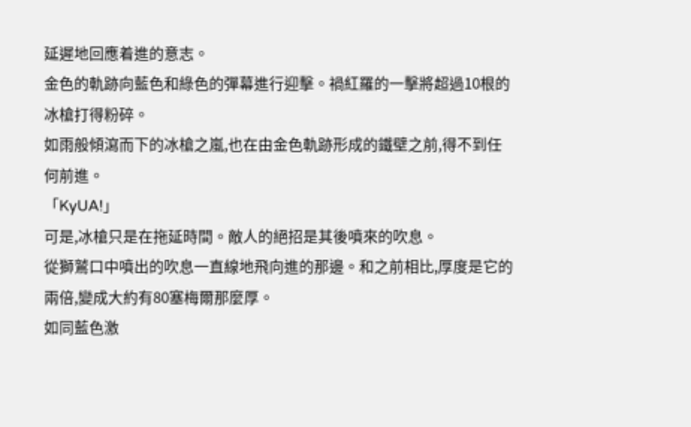延遲地回應着進的意志。
金色的軌跡向藍色和綠色的彈幕進行迎擊。禍紅羅的一擊將超過10根的冰槍打得粉碎。
如雨般傾瀉而下的冰槍之嵐,也在由金色軌跡形成的鐵壁之前,得不到任何前進。
「KyUA!」
可是,冰槍只是在拖延時間。敵人的絕招是其後噴來的吹息。
從獅鷲口中噴出的吹息一直線地飛向進的那邊。和之前相比,厚度是它的兩倍,變成大約有80塞梅爾那麼厚。
如同藍色激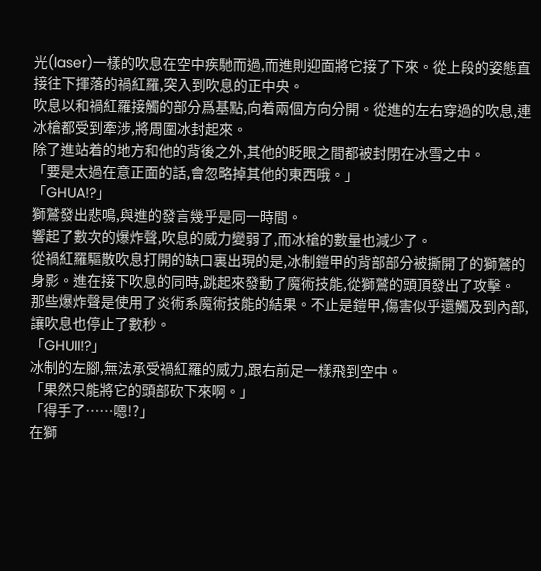光(laser)一樣的吹息在空中疾馳而過,而進則迎面將它接了下來。從上段的姿態直接往下揮落的禍紅羅,突入到吹息的正中央。
吹息以和禍紅羅接觸的部分爲基點,向着兩個方向分開。從進的左右穿過的吹息,連冰槍都受到牽涉,將周圍冰封起來。
除了進站着的地方和他的背後之外,其他的眨眼之間都被封閉在冰雪之中。
「要是太過在意正面的話,會忽略掉其他的東西哦。」
「GHUA!?」
獅鷲發出悲鳴,與進的發言幾乎是同一時間。
響起了數次的爆炸聲,吹息的威力變弱了,而冰槍的數量也減少了。
從禍紅羅驅散吹息打開的缺口裏出現的是,冰制鎧甲的背部部分被撕開了的獅鷲的身影。進在接下吹息的同時,跳起來發動了魔術技能,從獅鷲的頭頂發出了攻擊。
那些爆炸聲是使用了炎術系魔術技能的結果。不止是鎧甲,傷害似乎還觸及到內部,讓吹息也停止了數秒。
「GHUII!?」
冰制的左腳,無法承受禍紅羅的威力,跟右前足一樣飛到空中。
「果然只能將它的頭部砍下來啊。」
「得手了……嗯!?」
在獅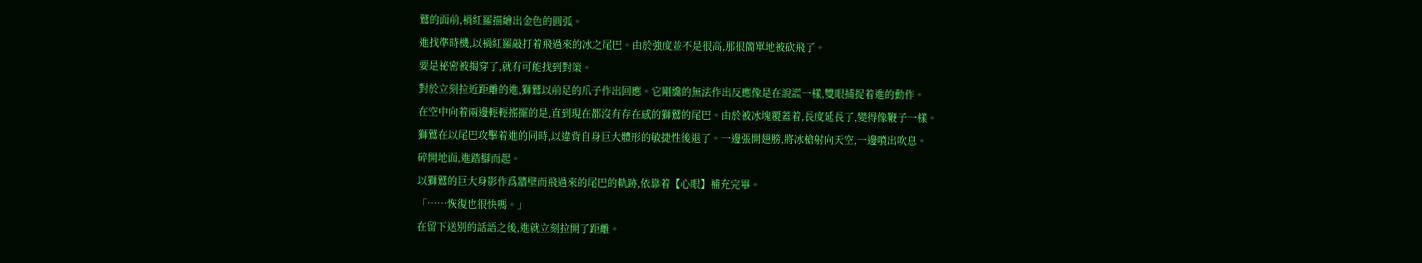鷲的面前,禍紅羅描繪出金色的圓弧。
進找準時機,以禍紅羅敲打着飛過來的冰之尾巴。由於強度並不是很高,那很簡單地被砍飛了。
要是祕密被揭穿了,就有可能找到對策。
對於立刻拉近距離的進,獅鷲以前足的爪子作出回應。它剛纔的無法作出反應像是在說謊一樣,雙眼捕捉着進的動作。
在空中向着兩邊輕輕搖擺的是,直到現在都沒有存在感的獅鷲的尾巴。由於被冰塊覆蓋着,長度延長了,變得像鞭子一樣。
獅鷲在以尾巴攻擊着進的同時,以違背自身巨大體形的敏捷性後退了。一邊張開翅膀,將冰槍射向天空,一邊噴出吹息。
碎開地面,進踏腳而起。
以獅鷲的巨大身影作爲牆壁而飛過來的尾巴的軌跡,依靠着【心眼】補充完畢。
「……恢復也很快嗎。」
在留下送別的話語之後,進就立刻拉開了距離。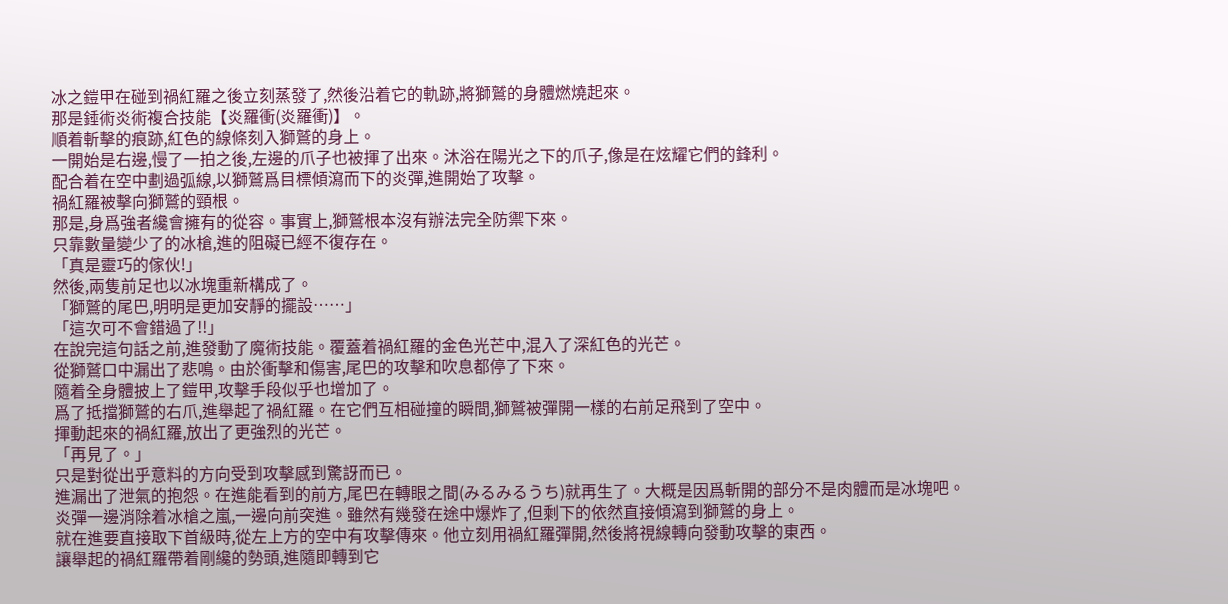冰之鎧甲在碰到禍紅羅之後立刻蒸發了,然後沿着它的軌跡,將獅鷲的身體燃燒起來。
那是錘術炎術複合技能【炎羅衝(炎羅衝)】。
順着斬擊的痕跡,紅色的線條刻入獅鷲的身上。
一開始是右邊,慢了一拍之後,左邊的爪子也被揮了出來。沐浴在陽光之下的爪子,像是在炫耀它們的鋒利。
配合着在空中劃過弧線,以獅鷲爲目標傾瀉而下的炎彈,進開始了攻擊。
禍紅羅被擊向獅鷲的頸根。
那是,身爲強者纔會擁有的從容。事實上,獅鷲根本沒有辦法完全防禦下來。
只靠數量變少了的冰槍,進的阻礙已經不復存在。
「真是靈巧的傢伙!」
然後,兩隻前足也以冰塊重新構成了。
「獅鷲的尾巴,明明是更加安靜的擺設……」
「這次可不會錯過了!!」
在說完這句話之前,進發動了魔術技能。覆蓋着禍紅羅的金色光芒中,混入了深紅色的光芒。
從獅鷲口中漏出了悲鳴。由於衝擊和傷害,尾巴的攻擊和吹息都停了下來。
隨着全身體披上了鎧甲,攻擊手段似乎也增加了。
爲了抵擋獅鷲的右爪,進舉起了禍紅羅。在它們互相碰撞的瞬間,獅鷲被彈開一樣的右前足飛到了空中。
揮動起來的禍紅羅,放出了更強烈的光芒。
「再見了。」
只是對從出乎意料的方向受到攻擊感到驚訝而已。
進漏出了泄氣的抱怨。在進能看到的前方,尾巴在轉眼之間(みるみるうち)就再生了。大概是因爲斬開的部分不是肉體而是冰塊吧。
炎彈一邊消除着冰槍之嵐,一邊向前突進。雖然有幾發在途中爆炸了,但剩下的依然直接傾瀉到獅鷲的身上。
就在進要直接取下首級時,從左上方的空中有攻擊傳來。他立刻用禍紅羅彈開,然後將視線轉向發動攻擊的東西。
讓舉起的禍紅羅帶着剛纔的勢頭,進隨即轉到它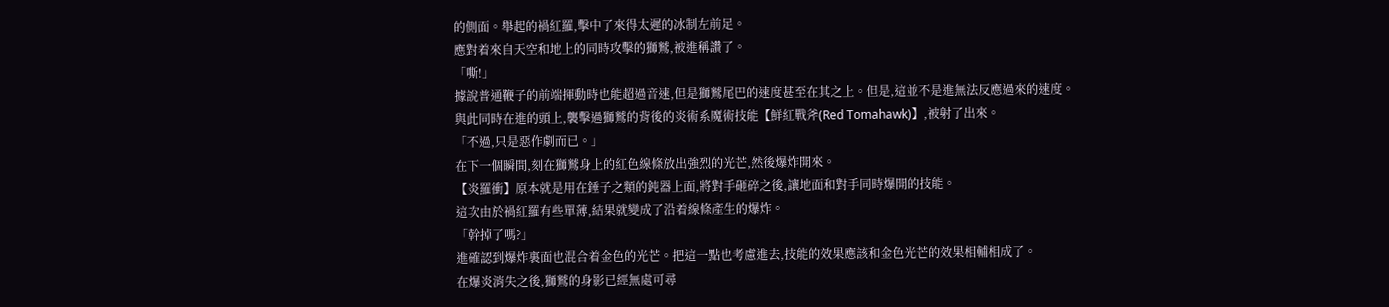的側面。舉起的禍紅羅,擊中了來得太遲的冰制左前足。
應對着來自天空和地上的同時攻擊的獅鷲,被進稱讚了。
「嘶!」
據說普通鞭子的前端揮動時也能超過音速,但是獅鷲尾巴的速度甚至在其之上。但是,這並不是進無法反應過來的速度。
與此同時在進的頭上,襲擊過獅鷲的背後的炎術系魔術技能【鮮紅戰斧(Red Tomahawk)】,被射了出來。
「不過,只是惡作劇而已。」
在下一個瞬間,刻在獅鷲身上的紅色線條放出強烈的光芒,然後爆炸開來。
【炎羅衝】原本就是用在錘子之類的鈍器上面,將對手砸碎之後,讓地面和對手同時爆開的技能。
這次由於禍紅羅有些單薄,結果就變成了沿着線條產生的爆炸。
「幹掉了嗎?」
進確認到爆炸裏面也混合着金色的光芒。把這一點也考慮進去,技能的效果應該和金色光芒的效果相輔相成了。
在爆炎消失之後,獅鷲的身影已經無處可尋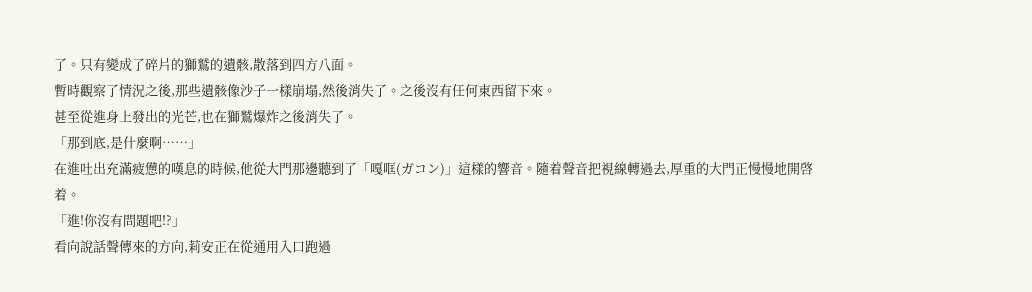了。只有變成了碎片的獅鷲的遺骸,散落到四方八面。
暫時觀察了情況之後,那些遺骸像沙子一樣崩塌,然後消失了。之後沒有任何東西留下來。
甚至從進身上發出的光芒,也在獅鷲爆炸之後消失了。
「那到底,是什麼啊……」
在進吐出充滿疲憊的嘆息的時候,他從大門那邊聽到了「嘎哐(ガコン)」這樣的響音。隨着聲音把視線轉過去,厚重的大門正慢慢地開啓着。
「進!你沒有問題吧!?」
看向說話聲傳來的方向,莉安正在從通用入口跑過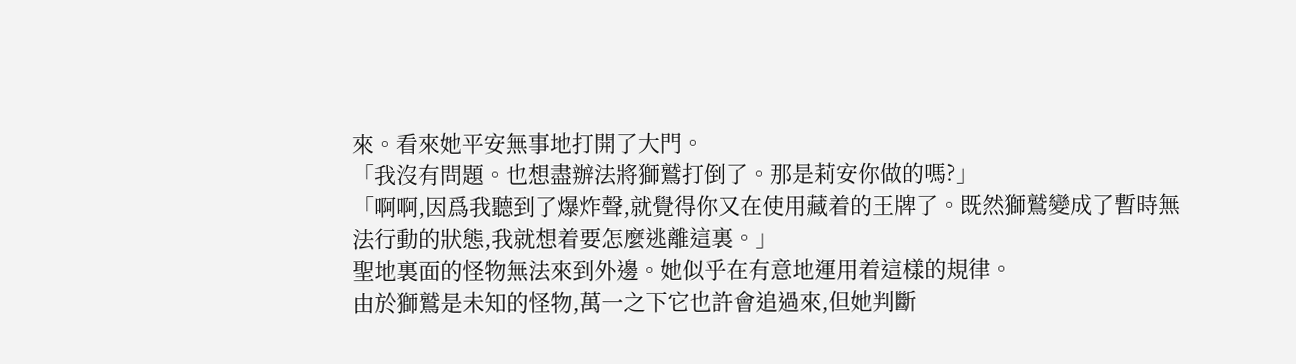來。看來她平安無事地打開了大門。
「我沒有問題。也想盡辦法將獅鷲打倒了。那是莉安你做的嗎?」
「啊啊,因爲我聽到了爆炸聲,就覺得你又在使用藏着的王牌了。既然獅鷲變成了暫時無法行動的狀態,我就想着要怎麼逃離這裏。」
聖地裏面的怪物無法來到外邊。她似乎在有意地運用着這樣的規律。
由於獅鷲是未知的怪物,萬一之下它也許會追過來,但她判斷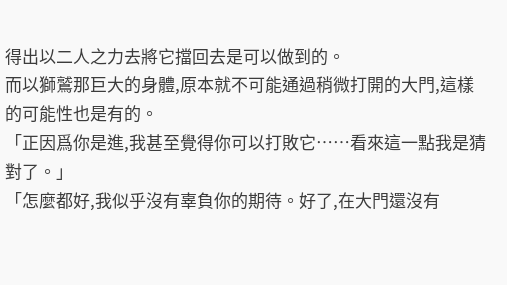得出以二人之力去將它擋回去是可以做到的。
而以獅鷲那巨大的身體,原本就不可能通過稍微打開的大門,這樣的可能性也是有的。
「正因爲你是進,我甚至覺得你可以打敗它……看來這一點我是猜對了。」
「怎麼都好,我似乎沒有辜負你的期待。好了,在大門還沒有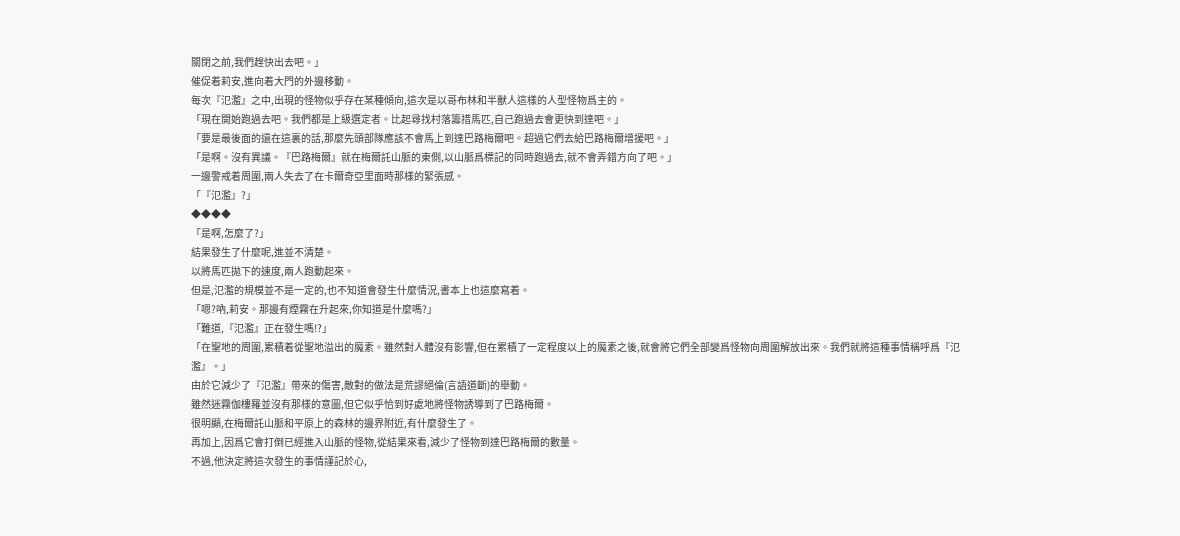關閉之前,我們趕快出去吧。」
催促着莉安,進向着大門的外邊移動。
每次『氾濫』之中,出現的怪物似乎存在某種傾向,這次是以哥布林和半獸人這樣的人型怪物爲主的。
「現在開始跑過去吧。我們都是上級選定者。比起尋找村落籌措馬匹,自己跑過去會更快到達吧。」
「要是最後面的還在這裏的話,那麼先頭部隊應該不會馬上到達巴路梅爾吧。超過它們去給巴路梅爾增援吧。」
「是啊。沒有異議。『巴路梅爾』就在梅爾託山脈的東側,以山脈爲標記的同時跑過去,就不會弄錯方向了吧。」
一邊警戒着周圍,兩人失去了在卡爾奇亞里面時那樣的緊張感。
「『氾濫』?」
◆◆◆◆
「是啊,怎麼了?」
結果發生了什麼呢,進並不清楚。
以將馬匹拋下的速度,兩人跑動起來。
但是,氾濫的規模並不是一定的,也不知道會發生什麼情況,書本上也這麼寫着。
「嗯?吶,莉安。那邊有煙霧在升起來,你知道是什麼嗎?」
「難道,『氾濫』正在發生嗎!?」
「在聖地的周圍,累積着從聖地溢出的魔素。雖然對人體沒有影響,但在累積了一定程度以上的魔素之後,就會將它們全部變爲怪物向周圍解放出來。我們就將這種事情稱呼爲『氾濫』。」
由於它減少了『氾濫』帶來的傷害,敵對的做法是荒謬絕倫(言語道斷)的舉動。
雖然迷霧伽樓羅並沒有那樣的意圖,但它似乎恰到好處地將怪物誘導到了巴路梅爾。
很明顯,在梅爾託山脈和平原上的森林的邊界附近,有什麼發生了。
再加上,因爲它會打倒已經進入山脈的怪物,從結果來看,減少了怪物到達巴路梅爾的數量。
不過,他決定將這次發生的事情謹記於心,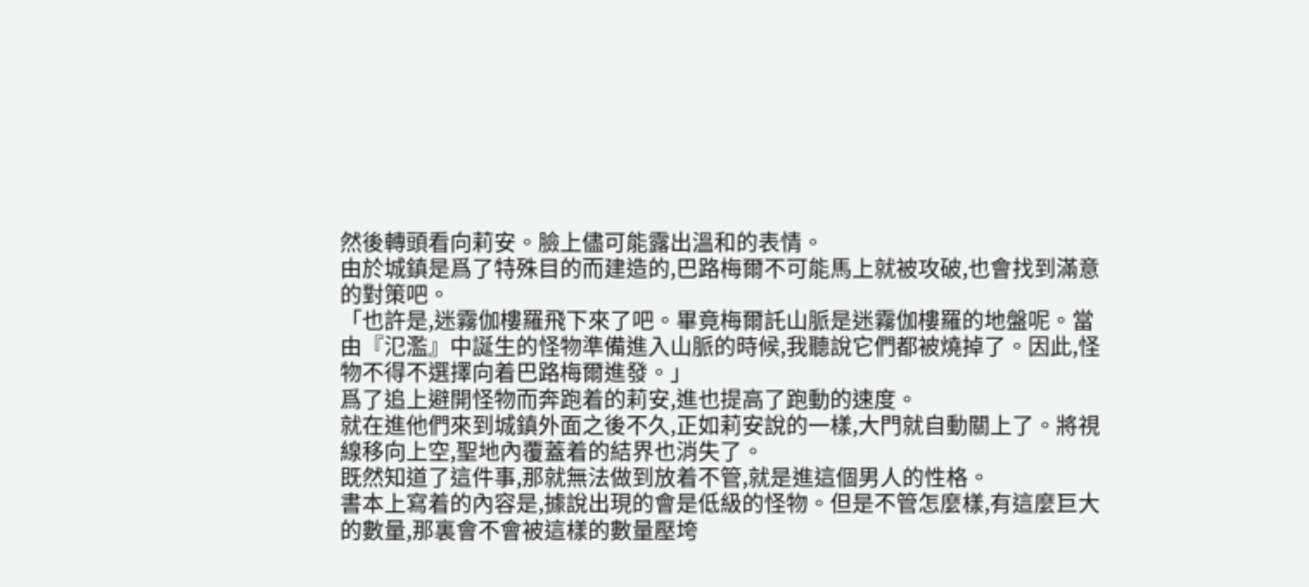然後轉頭看向莉安。臉上儘可能露出溫和的表情。
由於城鎮是爲了特殊目的而建造的,巴路梅爾不可能馬上就被攻破,也會找到滿意的對策吧。
「也許是,迷霧伽樓羅飛下來了吧。畢竟梅爾託山脈是迷霧伽樓羅的地盤呢。當由『氾濫』中誕生的怪物準備進入山脈的時候,我聽說它們都被燒掉了。因此,怪物不得不選擇向着巴路梅爾進發。」
爲了追上避開怪物而奔跑着的莉安,進也提高了跑動的速度。
就在進他們來到城鎮外面之後不久,正如莉安說的一樣,大門就自動關上了。將視線移向上空,聖地內覆蓋着的結界也消失了。
既然知道了這件事,那就無法做到放着不管,就是進這個男人的性格。
書本上寫着的內容是,據說出現的會是低級的怪物。但是不管怎麼樣,有這麼巨大的數量,那裏會不會被這樣的數量壓垮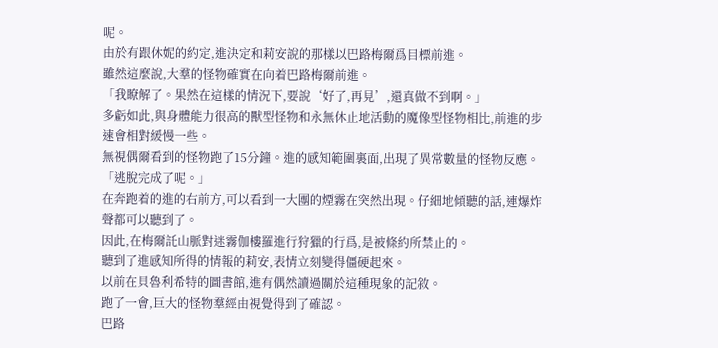呢。
由於有跟休妮的約定,進決定和莉安說的那樣以巴路梅爾爲目標前進。
雖然這麼說,大羣的怪物確實在向着巴路梅爾前進。
「我瞭解了。果然在這樣的情況下,要說‘好了,再見’,還真做不到啊。」
多虧如此,與身體能力很高的獸型怪物和永無休止地活動的魔像型怪物相比,前進的步速會相對緩慢一些。
無視偶爾看到的怪物跑了15分鐘。進的感知範圍裏面,出現了異常數量的怪物反應。
「逃脫完成了呢。」
在奔跑着的進的右前方,可以看到一大團的煙霧在突然出現。仔細地傾聽的話,連爆炸聲都可以聽到了。
因此,在梅爾託山脈對迷霧伽樓羅進行狩獵的行爲,是被條約所禁止的。
聽到了進感知所得的情報的莉安,表情立刻變得僵硬起來。
以前在貝魯利希特的圖書館,進有偶然讀過關於這種現象的記敘。
跑了一會,巨大的怪物羣經由視覺得到了確認。
巴路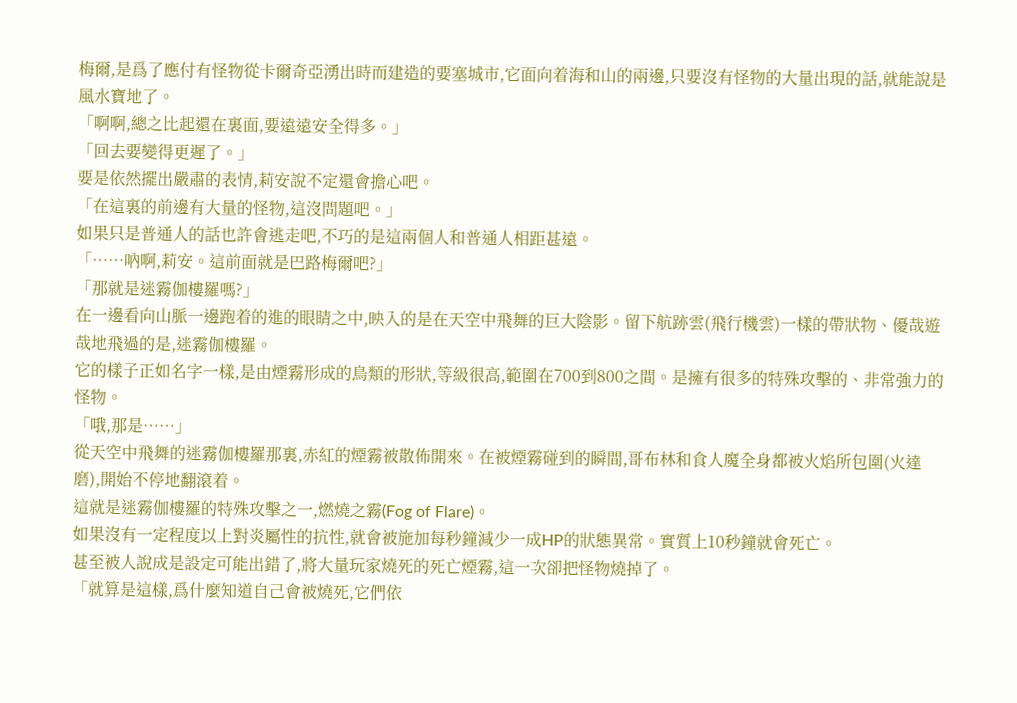梅爾,是爲了應付有怪物從卡爾奇亞湧出時而建造的要塞城市,它面向着海和山的兩邊,只要沒有怪物的大量出現的話,就能說是風水寶地了。
「啊啊,總之比起還在裏面,要遠遠安全得多。」
「回去要變得更遲了。」
要是依然擺出嚴肅的表情,莉安說不定還會擔心吧。
「在這裏的前邊有大量的怪物,這沒問題吧。」
如果只是普通人的話也許會逃走吧,不巧的是這兩個人和普通人相距甚遠。
「……吶啊,莉安。這前面就是巴路梅爾吧?」
「那就是迷霧伽樓羅嗎?」
在一邊看向山脈一邊跑着的進的眼睛之中,映入的是在天空中飛舞的巨大陰影。留下航跡雲(飛行機雲)一樣的帶狀物、優哉遊哉地飛過的是,迷霧伽樓羅。
它的樣子正如名字一樣,是由煙霧形成的鳥類的形狀,等級很高,範圍在700到800之間。是擁有很多的特殊攻擊的、非常強力的怪物。
「哦,那是……」
從天空中飛舞的迷霧伽樓羅那裏,赤紅的煙霧被散佈開來。在被煙霧碰到的瞬間,哥布林和食人魔全身都被火焰所包圍(火達磨),開始不停地翻滾着。
這就是迷霧伽樓羅的特殊攻擊之一,燃燒之霧(Fog of Flare)。
如果沒有一定程度以上對炎屬性的抗性,就會被施加每秒鐘減少一成HP的狀態異常。實質上10秒鐘就會死亡。
甚至被人說成是設定可能出錯了,將大量玩家燒死的死亡煙霧,這一次卻把怪物燒掉了。
「就算是這樣,爲什麼知道自己會被燒死,它們依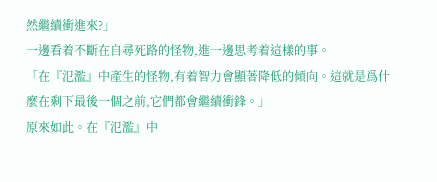然繼續衝進來?」
一邊看着不斷在自尋死路的怪物,進一邊思考着這樣的事。
「在『氾濫』中產生的怪物,有着智力會顯著降低的傾向。這就是爲什麼在剩下最後一個之前,它們都會繼續衝鋒。」
原來如此。在『氾濫』中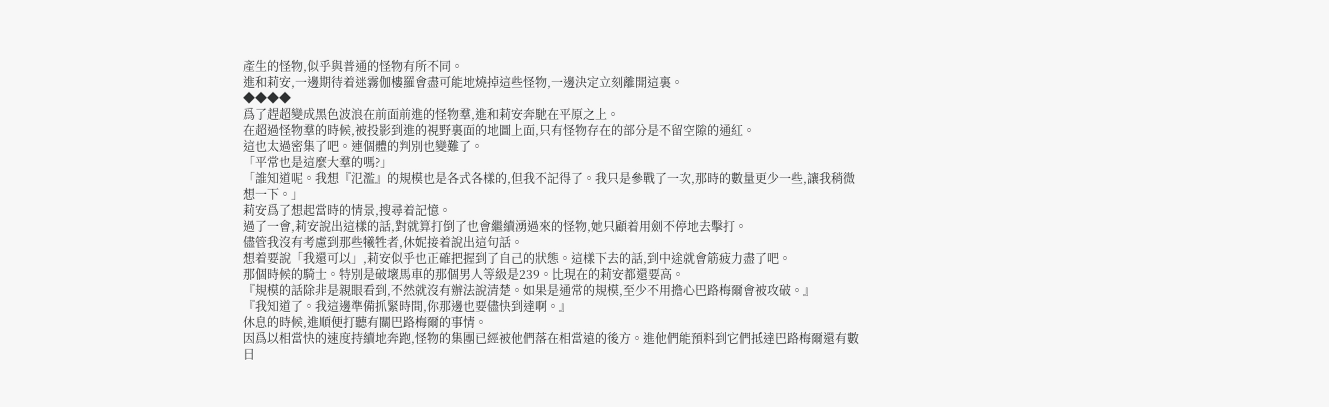產生的怪物,似乎與普通的怪物有所不同。
進和莉安,一邊期待着迷霧伽樓羅會盡可能地燒掉這些怪物,一邊決定立刻離開這裏。
◆◆◆◆
爲了趕超變成黑色波浪在前面前進的怪物羣,進和莉安奔馳在平原之上。
在超過怪物羣的時候,被投影到進的視野裏面的地圖上面,只有怪物存在的部分是不留空隙的通紅。
這也太過密集了吧。連個體的判別也變難了。
「平常也是這麼大羣的嗎?」
「誰知道呢。我想『氾濫』的規模也是各式各樣的,但我不記得了。我只是參戰了一次,那時的數量更少一些,讓我稍微想一下。」
莉安爲了想起當時的情景,搜尋着記憶。
過了一會,莉安說出這樣的話,對就算打倒了也會繼續湧過來的怪物,她只顧着用劍不停地去擊打。
儘管我沒有考慮到那些犧牲者,休妮接着說出這句話。
想着要說「我還可以」,莉安似乎也正確把握到了自己的狀態。這樣下去的話,到中途就會筋疲力盡了吧。
那個時候的騎士。特別是破壞馬車的那個男人等級是239。比現在的莉安都還要高。
『規模的話除非是親眼看到,不然就沒有辦法說清楚。如果是通常的規模,至少不用擔心巴路梅爾會被攻破。』
『我知道了。我這邊準備抓緊時間,你那邊也要儘快到達啊。』
休息的時候,進順便打聽有關巴路梅爾的事情。
因爲以相當快的速度持續地奔跑,怪物的集團已經被他們落在相當遠的後方。進他們能預料到它們抵達巴路梅爾還有數日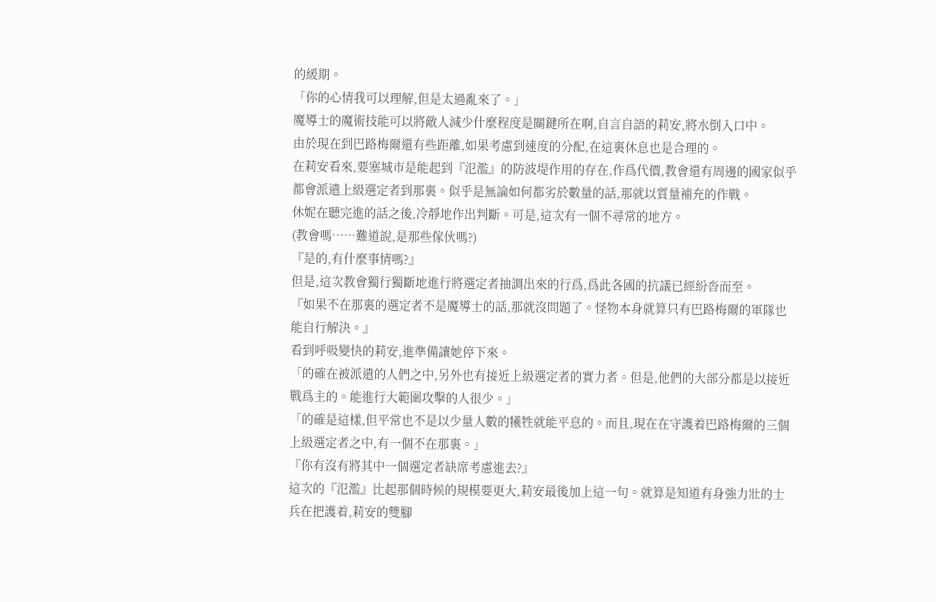的緩期。
「你的心情我可以理解,但是太過亂來了。」
魔導士的魔術技能可以將敵人減少什麼程度是關鍵所在啊,自言自語的莉安,將水倒入口中。
由於現在到巴路梅爾還有些距離,如果考慮到速度的分配,在這裏休息也是合理的。
在莉安看來,要塞城市是能起到『氾濫』的防波堤作用的存在,作爲代價,教會還有周邊的國家似乎都會派遣上級選定者到那裏。似乎是無論如何都劣於數量的話,那就以質量補充的作戰。
休妮在聽完進的話之後,冷靜地作出判斷。可是,這次有一個不尋常的地方。
(教會嗎……難道說,是那些傢伙嗎?)
『是的,有什麼事情嗎?』
但是,這次教會獨行獨斷地進行將選定者抽調出來的行爲,爲此各國的抗議已經紛沓而至。
『如果不在那裏的選定者不是魔導士的話,那就沒問題了。怪物本身就算只有巴路梅爾的軍隊也能自行解決。』
看到呼吸變快的莉安,進準備讓她停下來。
「的確在被派遣的人們之中,另外也有接近上級選定者的實力者。但是,他們的大部分都是以接近戰爲主的。能進行大範圍攻擊的人很少。」
「的確是這樣,但平常也不是以少量人數的犧牲就能平息的。而且,現在在守護着巴路梅爾的三個上級選定者之中,有一個不在那裏。」
『你有沒有將其中一個選定者缺席考慮進去?』
這次的『氾濫』比起那個時候的規模要更大,莉安最後加上這一句。就算是知道有身強力壯的士兵在把護着,莉安的雙腳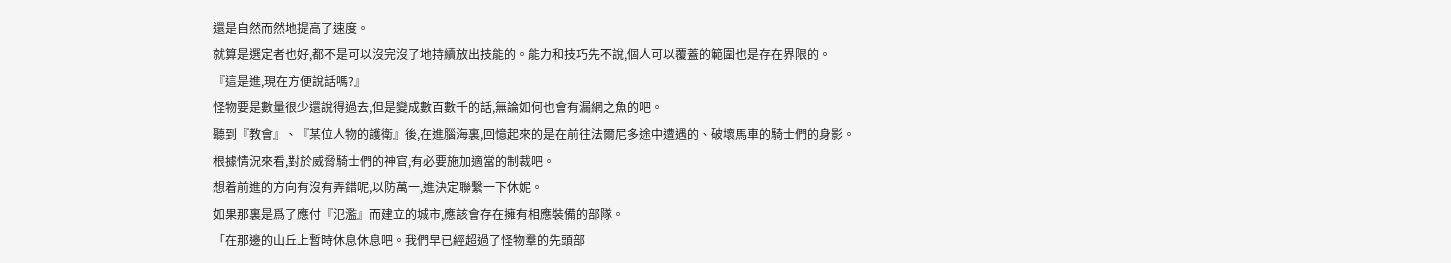還是自然而然地提高了速度。
就算是選定者也好,都不是可以沒完沒了地持續放出技能的。能力和技巧先不說,個人可以覆蓋的範圍也是存在界限的。
『這是進,現在方便說話嗎?』
怪物要是數量很少還說得過去,但是變成數百數千的話,無論如何也會有漏網之魚的吧。
聽到『教會』、『某位人物的護衛』後,在進腦海裏,回憶起來的是在前往法爾尼多途中遭遇的、破壞馬車的騎士們的身影。
根據情況來看,對於威脅騎士們的神官,有必要施加適當的制裁吧。
想着前進的方向有沒有弄錯呢,以防萬一,進決定聯繫一下休妮。
如果那裏是爲了應付『氾濫』而建立的城市,應該會存在擁有相應裝備的部隊。
「在那邊的山丘上暫時休息休息吧。我們早已經超過了怪物羣的先頭部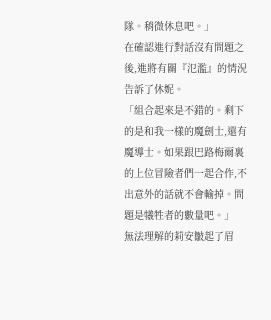隊。稍微休息吧。」
在確認進行對話沒有問題之後,進將有關『氾濫』的情況告訴了休妮。
「組合起來是不錯的。剩下的是和我一樣的魔劍士,還有魔導士。如果跟巴路梅爾裏的上位冒險者們一起合作,不出意外的話就不會輸掉。問題是犧牲者的數量吧。」
無法理解的莉安皺起了眉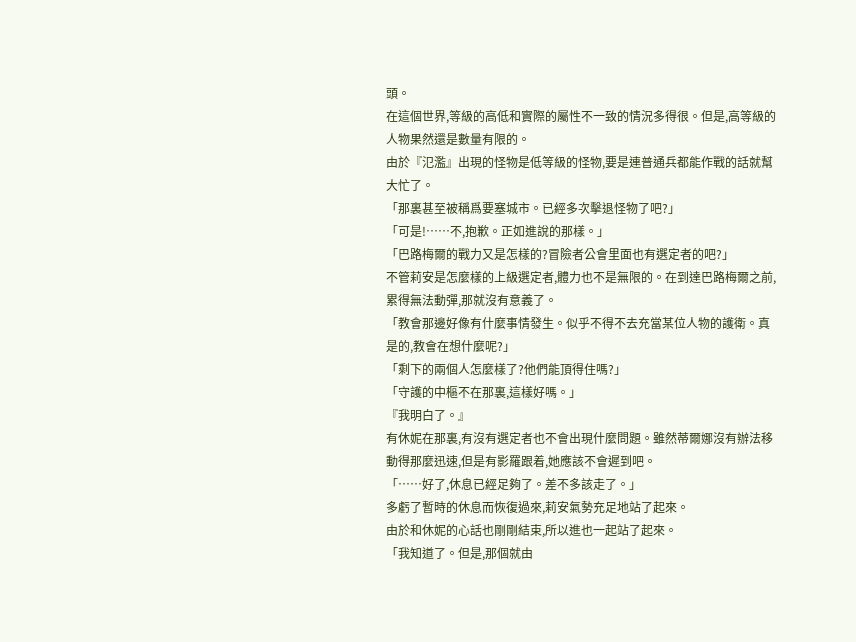頭。
在這個世界,等級的高低和實際的屬性不一致的情況多得很。但是,高等級的人物果然還是數量有限的。
由於『氾濫』出現的怪物是低等級的怪物,要是連普通兵都能作戰的話就幫大忙了。
「那裏甚至被稱爲要塞城市。已經多次擊退怪物了吧?」
「可是!……不,抱歉。正如進說的那樣。」
「巴路梅爾的戰力又是怎樣的?冒險者公會里面也有選定者的吧?」
不管莉安是怎麼樣的上級選定者,體力也不是無限的。在到達巴路梅爾之前,累得無法動彈,那就沒有意義了。
「教會那邊好像有什麼事情發生。似乎不得不去充當某位人物的護衛。真是的,教會在想什麼呢?」
「剩下的兩個人怎麼樣了?他們能頂得住嗎?」
「守護的中樞不在那裏,這樣好嗎。」
『我明白了。』
有休妮在那裏,有沒有選定者也不會出現什麼問題。雖然蒂爾娜沒有辦法移動得那麼迅速,但是有影羅跟着,她應該不會遲到吧。
「……好了,休息已經足夠了。差不多該走了。」
多虧了暫時的休息而恢復過來,莉安氣勢充足地站了起來。
由於和休妮的心話也剛剛結束,所以進也一起站了起來。
「我知道了。但是,那個就由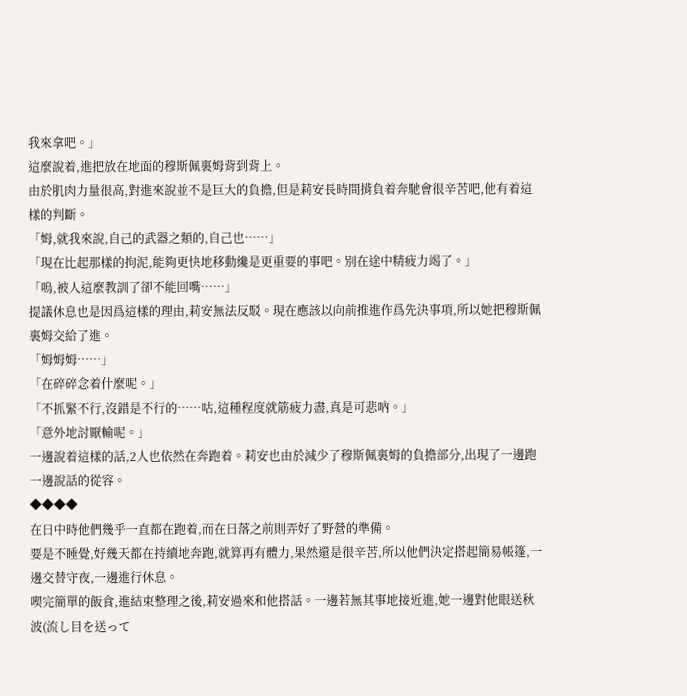我來拿吧。」
這麼說着,進把放在地面的穆斯佩裏姆背到背上。
由於肌肉力量很高,對進來說並不是巨大的負擔,但是莉安長時間揹負着奔馳會很辛苦吧,他有着這樣的判斷。
「姆,就我來說,自己的武器之類的,自己也……」
「現在比起那樣的拘泥,能夠更快地移動纔是更重要的事吧。別在途中精疲力竭了。」
「嗚,被人這麼教訓了卻不能回嘴……」
提議休息也是因爲這樣的理由,莉安無法反駁。現在應該以向前推進作爲先決事項,所以她把穆斯佩裏姆交給了進。
「姆姆姆……」
「在碎碎念着什麼呢。」
「不抓緊不行,沒錯是不行的……咕,這種程度就筋疲力盡,真是可悲吶。」
「意外地討厭輸呢。」
一邊說着這樣的話,2人也依然在奔跑着。莉安也由於減少了穆斯佩裏姆的負擔部分,出現了一邊跑一邊說話的從容。
◆◆◆◆
在日中時他們幾乎一直都在跑着,而在日落之前則弄好了野營的準備。
要是不睡覺,好幾天都在持續地奔跑,就算再有體力,果然還是很辛苦,所以他們決定搭起簡易帳篷,一邊交替守夜,一邊進行休息。
喫完簡單的飯食,進結束整理之後,莉安過來和他搭話。一邊若無其事地接近進,她一邊對他眼送秋波(流し目を送って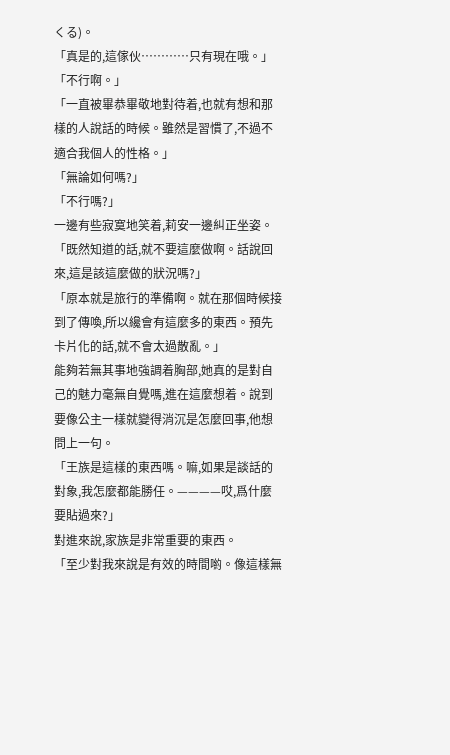くる)。
「真是的,這傢伙…………只有現在哦。」
「不行啊。」
「一直被畢恭畢敬地對待着,也就有想和那樣的人說話的時候。雖然是習慣了,不過不適合我個人的性格。」
「無論如何嗎?」
「不行嗎?」
一邊有些寂寞地笑着,莉安一邊糾正坐姿。
「既然知道的話,就不要這麼做啊。話說回來,這是該這麼做的狀況嗎?」
「原本就是旅行的準備啊。就在那個時候接到了傳喚,所以纔會有這麼多的東西。預先卡片化的話,就不會太過散亂。」
能夠若無其事地強調着胸部,她真的是對自己的魅力毫無自覺嗎,進在這麼想着。說到要像公主一樣就變得消沉是怎麼回事,他想問上一句。
「王族是這樣的東西嗎。嘛,如果是談話的對象,我怎麼都能勝任。————哎,爲什麼要貼過來?」
對進來說,家族是非常重要的東西。
「至少對我來說是有效的時間喲。像這樣無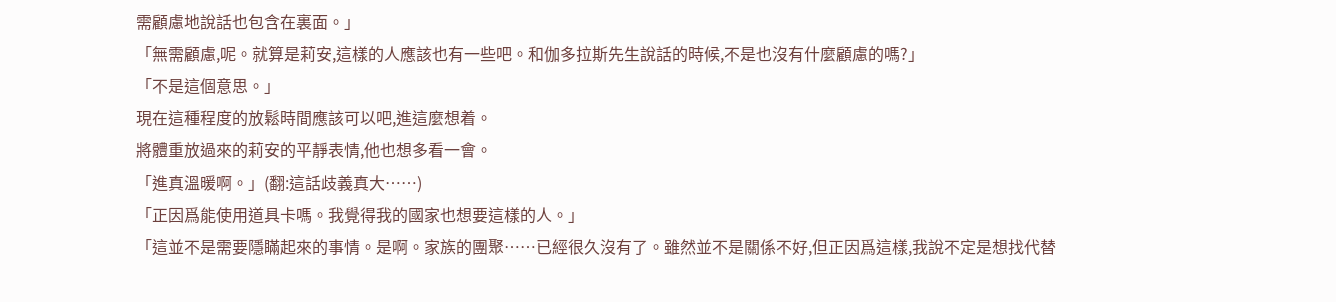需顧慮地說話也包含在裏面。」
「無需顧慮,呢。就算是莉安,這樣的人應該也有一些吧。和伽多拉斯先生說話的時候,不是也沒有什麼顧慮的嗎?」
「不是這個意思。」
現在這種程度的放鬆時間應該可以吧,進這麼想着。
將體重放過來的莉安的平靜表情,他也想多看一會。
「進真溫暖啊。」(翻:這話歧義真大……)
「正因爲能使用道具卡嗎。我覺得我的國家也想要這樣的人。」
「這並不是需要隱瞞起來的事情。是啊。家族的團聚……已經很久沒有了。雖然並不是關係不好,但正因爲這樣,我說不定是想找代替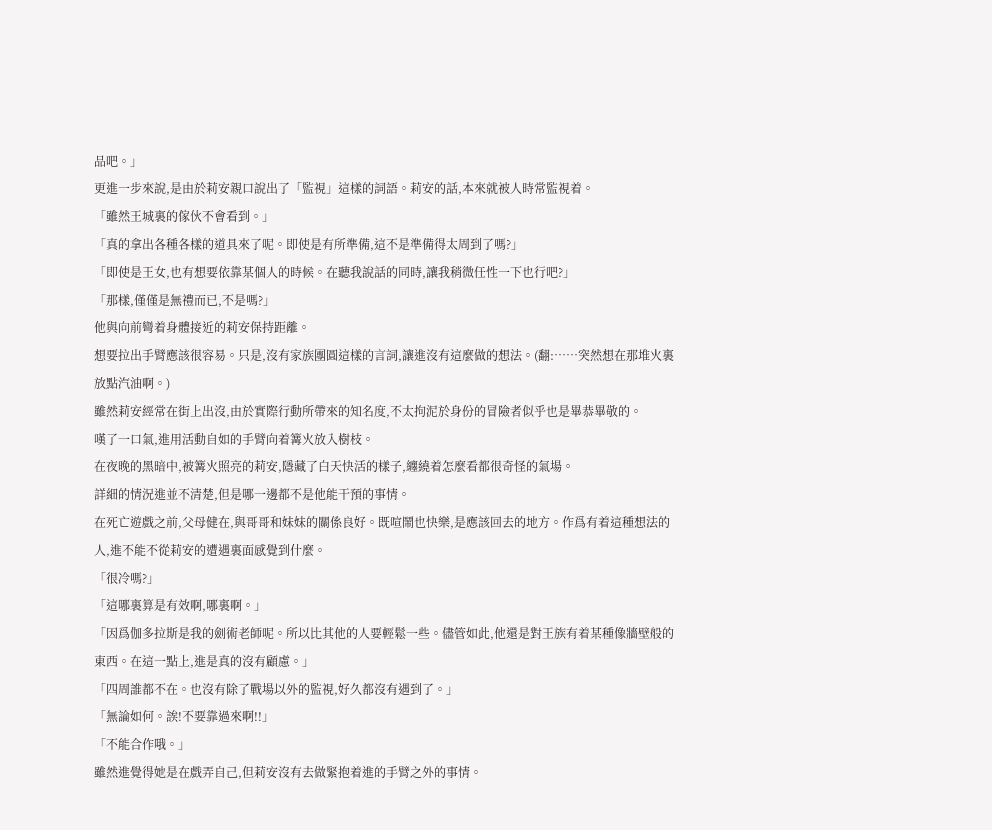品吧。」
更進一步來說,是由於莉安親口說出了「監視」這樣的詞語。莉安的話,本來就被人時常監視着。
「雖然王城裏的傢伙不會看到。」
「真的拿出各種各樣的道具來了呢。即使是有所準備,這不是準備得太周到了嗎?」
「即使是王女,也有想要依靠某個人的時候。在聽我說話的同時,讓我稍微任性一下也行吧?」
「那樣,僅僅是無禮而已,不是嗎?」
他與向前彎着身體接近的莉安保持距離。
想要拉出手臂應該很容易。只是,沒有家族團圓這樣的言詞,讓進沒有這麼做的想法。(翻:……突然想在那堆火裏放點汽油啊。)
雖然莉安經常在街上出沒,由於實際行動所帶來的知名度,不太拘泥於身份的冒險者似乎也是畢恭畢敬的。
嘆了一口氣,進用活動自如的手臂向着篝火放入樹枝。
在夜晚的黑暗中,被篝火照亮的莉安,隱藏了白天快活的樣子,纏繞着怎麼看都很奇怪的氣場。
詳細的情況進並不清楚,但是哪一邊都不是他能干預的事情。
在死亡遊戲之前,父母健在,與哥哥和妹妹的關係良好。既喧鬧也快樂,是應該回去的地方。作爲有着這種想法的人,進不能不從莉安的遭遇裏面感覺到什麼。
「很冷嗎?」
「這哪裏算是有效啊,哪裏啊。」
「因爲伽多拉斯是我的劍術老師呢。所以比其他的人要輕鬆一些。儘管如此,他還是對王族有着某種像牆壁般的東西。在這一點上,進是真的沒有顧慮。」
「四周誰都不在。也沒有除了戰場以外的監視,好久都沒有遇到了。」
「無論如何。誒!不要靠過來啊!!」
「不能合作哦。」
雖然進覺得她是在戲弄自己,但莉安沒有去做緊抱着進的手臂之外的事情。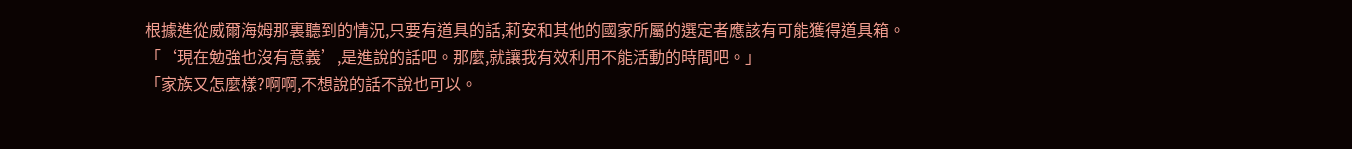根據進從威爾海姆那裏聽到的情況,只要有道具的話,莉安和其他的國家所屬的選定者應該有可能獲得道具箱。
「‘現在勉強也沒有意義’,是進說的話吧。那麼,就讓我有效利用不能活動的時間吧。」
「家族又怎麼樣?啊啊,不想說的話不說也可以。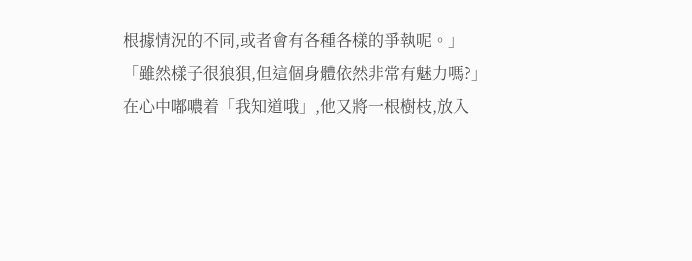根據情況的不同,或者會有各種各樣的爭執呢。」
「雖然樣子很狼狽,但這個身體依然非常有魅力嗎?」
在心中嘟噥着「我知道哦」,他又將一根樹枝,放入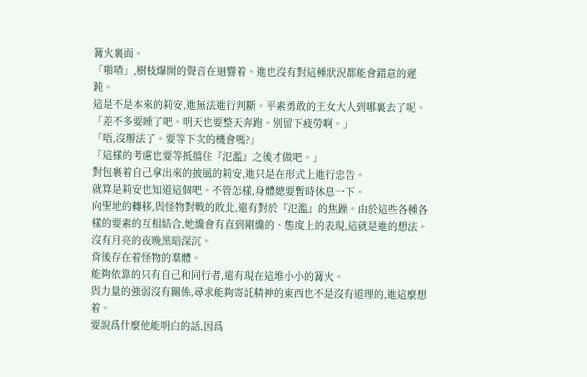篝火裏面。
「啪喳」,樹枝爆開的聲音在迴響着。進也沒有對這種狀況都能會錯意的遲鈍。
這是不是本來的莉安,進無法進行判斷。平素勇敢的王女大人到哪裏去了呢。
「差不多要睡了吧。明天也要整天奔跑。別留下疲勞啊。」
「唔,沒辦法了。要等下次的機會嗎?」
「這樣的考慮也要等抵擋住『氾濫』之後才做吧。」
對包裹着自己拿出來的披風的莉安,進只是在形式上進行忠告。
就算是莉安也知道這個吧。不管怎樣,身體總要暫時休息一下。
向聖地的轉移,與怪物對戰的敗北,還有對於『氾濫』的焦躁。由於這些各種各樣的要素的互相結合,她纔會有直到剛纔的、態度上的表現,這就是進的想法。
沒有月亮的夜晚黑暗深沉。
背後存在着怪物的羣體。
能夠依靠的只有自己和同行者,還有現在這堆小小的篝火。
與力量的強弱沒有關係,尋求能夠寄託精神的東西也不是沒有道理的,進這麼想着。
要說爲什麼他能明白的話,因爲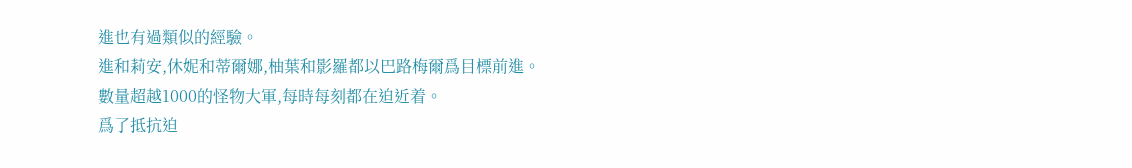進也有過類似的經驗。
進和莉安,休妮和蒂爾娜,柚葉和影羅都以巴路梅爾爲目標前進。
數量超越1000的怪物大軍,每時每刻都在迫近着。
爲了抵抗迫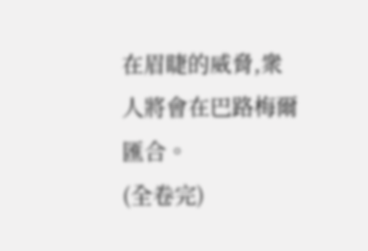在眉睫的威脅,衆人將會在巴路梅爾匯合。
(全卷完)